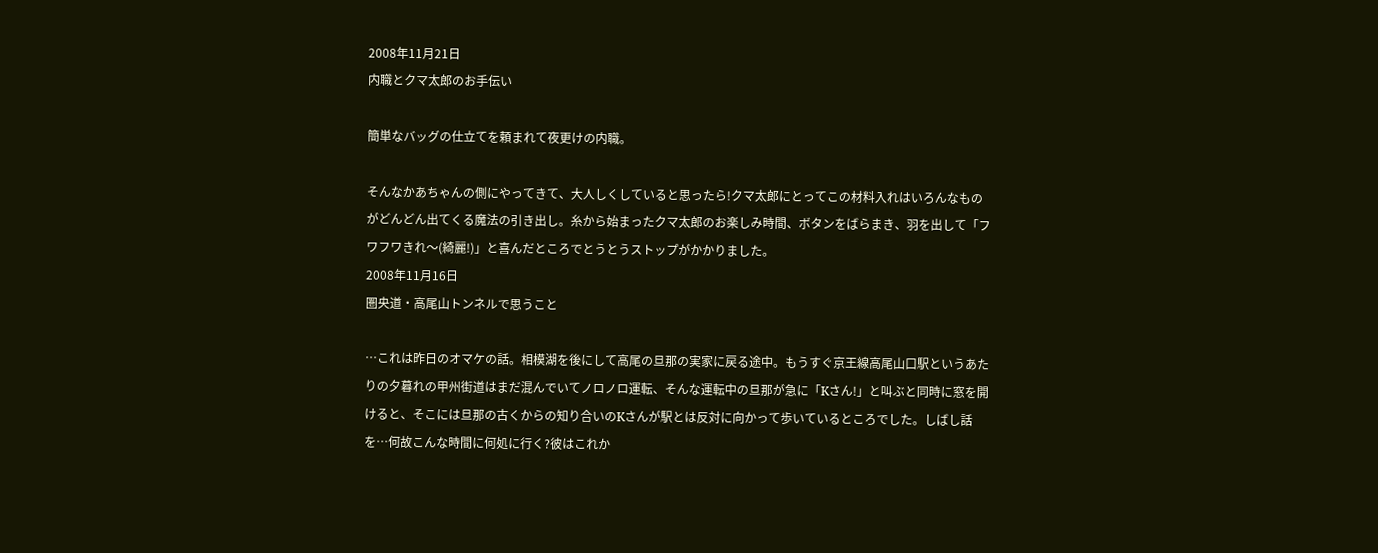2008年11月21日
内職とクマ太郎のお手伝い

簡単なバッグの仕立てを頼まれて夜更けの内職。

そんなかあちゃんの側にやってきて、大人しくしていると思ったら!クマ太郎にとってこの材料入れはいろんなものがどんどん出てくる魔法の引き出し。糸から始まったクマ太郎のお楽しみ時間、ボタンをばらまき、羽を出して「フワフワきれ〜(綺麗!)」と喜んだところでとうとうストップがかかりました。
2008年11月16日
圏央道・高尾山トンネルで思うこと

…これは昨日のオマケの話。相模湖を後にして高尾の旦那の実家に戻る途中。もうすぐ京王線高尾山口駅というあたりの夕暮れの甲州街道はまだ混んでいてノロノロ運転、そんな運転中の旦那が急に「Kさん!」と叫ぶと同時に窓を開けると、そこには旦那の古くからの知り合いのKさんが駅とは反対に向かって歩いているところでした。しばし話を…何故こんな時間に何処に行く?彼はこれか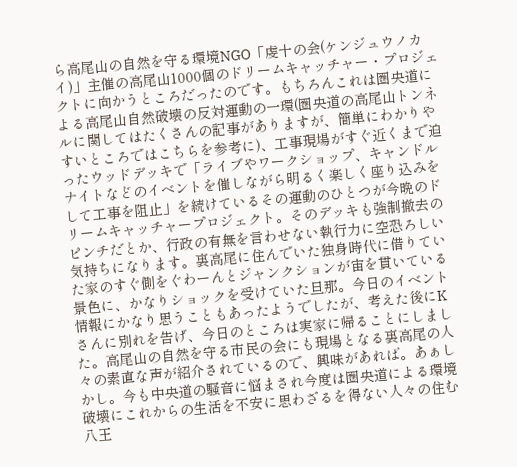ら高尾山の自然を守る環境NGO「虔十の会(ケンジュウノカイ)」主催の高尾山1000個のドリームキャッチャー・プロジェクトに向かうところだったのです。もちろんこれは圏央道による高尾山自然破壊の反対運動の一環(圏央道の高尾山トンネルに関してはたくさんの記事がありますが、簡単にわかりやすいところではこちらを参考に)、工事現場がすぐ近くまで迫ったウッドデッキで「ライブやワークショップ、キャンドルナイトなどのイベントを催しながら明るく楽しく座り込みをして工事を阻止」を続けているその運動のひとつが今晩のドリームキャッチャープロジェクト。そのデッキも強制撤去のピンチだとか、行政の有無を言わせない執行力に空恐ろしい気持ちになります。裏高尾に住んでいた独身時代に借りていた家のすぐ側をぐわーんとジャンクションが宙を貫いている景色に、かなりショックを受けていた旦那。今日のイベント情報にかなり思うこともあったようでしたが、考えた後にKさんに別れを告げ、今日のところは実家に帰ることにしました。高尾山の自然を守る市民の会にも現場となる裏高尾の人々の素直な声が紹介されているので、興味があれば。あぁしかし。今も中央道の騒音に悩まされ今度は圏央道による環境破壊にこれからの生活を不安に思わざるを得ない人々の住む八王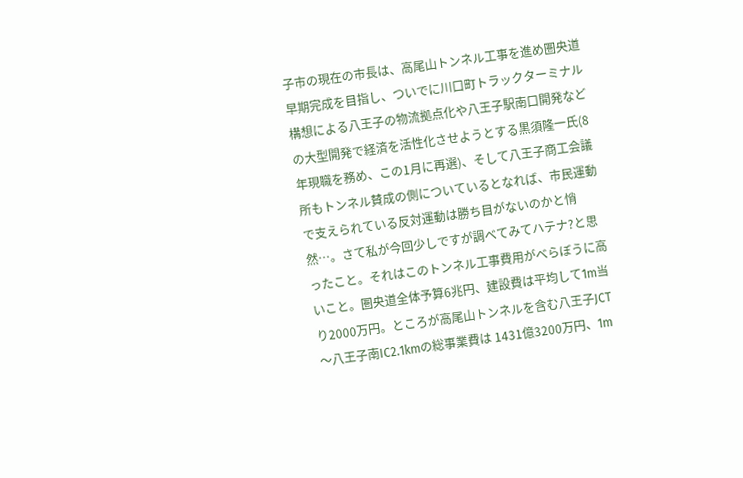子市の現在の市長は、高尾山トンネル工事を進め圏央道早期完成を目指し、ついでに川口町トラックターミナル構想による八王子の物流拠点化や八王子駅南口開発などの大型開発で経済を活性化させようとする黒須隆一氏(8年現職を務め、この1月に再選)、そして八王子商工会議所もトンネル賛成の側についているとなれば、市民運動で支えられている反対運動は勝ち目がないのかと悄然…。さて私が今回少しですが調べてみてハテナ?と思ったこと。それはこのトンネル工事費用がべらぼうに高いこと。圏央道全体予算6兆円、建設費は平均して1m当り2000万円。ところが高尾山トンネルを含む八王子JCT〜八王子南IC2.1kmの総事業費は 1431億3200万円、1m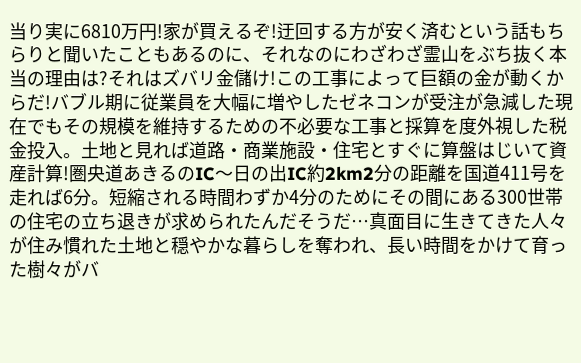当り実に6810万円!家が買えるぞ!迂回する方が安く済むという話もちらりと聞いたこともあるのに、それなのにわざわざ霊山をぶち抜く本当の理由は?それはズバリ金儲け!この工事によって巨額の金が動くからだ!バブル期に従業員を大幅に増やしたゼネコンが受注が急減した現在でもその規模を維持するための不必要な工事と採算を度外視した税金投入。土地と見れば道路・商業施設・住宅とすぐに算盤はじいて資産計算!圏央道あきるのIC〜日の出IC約2km2分の距離を国道411号を走れば6分。短縮される時間わずか4分のためにその間にある300世帯の住宅の立ち退きが求められたんだそうだ…真面目に生きてきた人々が住み慣れた土地と穏やかな暮らしを奪われ、長い時間をかけて育った樹々がバ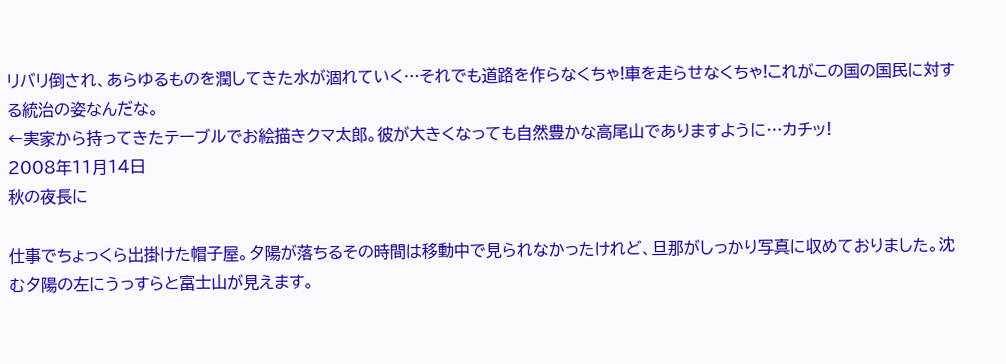リバリ倒され、あらゆるものを潤してきた水が涸れていく…それでも道路を作らなくちゃ!車を走らせなくちゃ!これがこの国の国民に対する統治の姿なんだな。
←実家から持ってきたテーブルでお絵描きクマ太郎。彼が大きくなっても自然豊かな高尾山でありますように…カチッ!
2008年11月14日
秋の夜長に

仕事でちょっくら出掛けた帽子屋。夕陽が落ちるその時間は移動中で見られなかったけれど、旦那がしっかり写真に収めておりました。沈む夕陽の左にうっすらと富士山が見えます。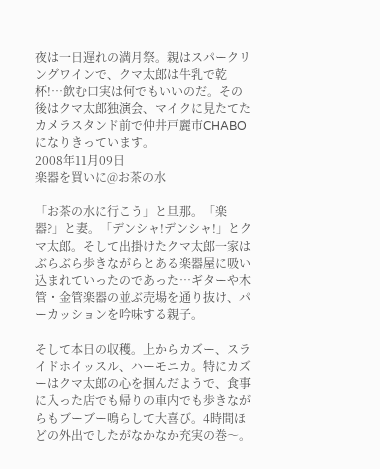夜は一日遅れの満月祭。親はスパークリングワインで、クマ太郎は牛乳で乾杯!…飲む口実は何でもいいのだ。その後はクマ太郎独演会、マイクに見たてたカメラスタンド前で仲井戸麗市CHABOになりきっています。
2008年11月09日
楽器を買いに@お茶の水

「お茶の水に行こう」と旦那。「楽器?」と妻。「デンシャ!デンシャ!」とクマ太郎。そして出掛けたクマ太郎一家はぶらぶら歩きながらとある楽器屋に吸い込まれていったのであった…ギターや木管・金管楽器の並ぶ売場を通り抜け、パーカッションを吟味する親子。

そして本日の収穫。上からカズー、スライドホイッスル、ハーモニカ。特にカズーはクマ太郎の心を掴んだようで、食事に入った店でも帰りの車内でも歩きながらもブーブー鳴らして大喜び。4時間ほどの外出でしたがなかなか充実の巻〜。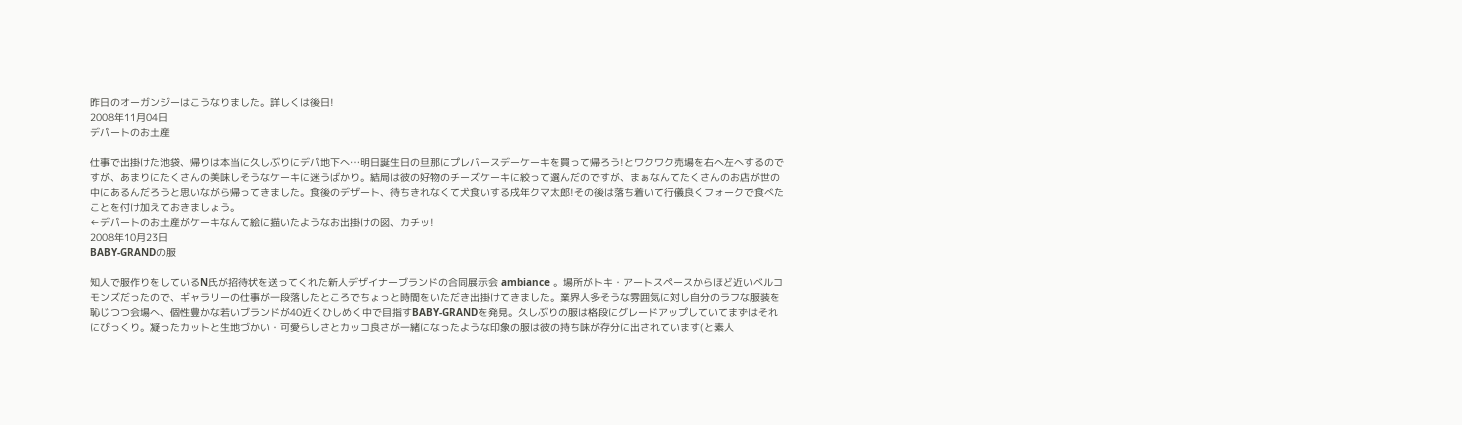昨日のオーガンジーはこうなりました。詳しくは後日!
2008年11月04日
デパートのお土産

仕事で出掛けた池袋、帰りは本当に久しぶりにデパ地下へ…明日誕生日の旦那にプレバースデーケーキを買って帰ろう!とワクワク売場を右へ左へするのですが、あまりにたくさんの美味しそうなケーキに迷うばかり。結局は彼の好物のチーズケーキに絞って選んだのですが、まぁなんてたくさんのお店が世の中にあるんだろうと思いながら帰ってきました。食後のデザート、待ちきれなくて犬食いする戌年クマ太郎!その後は落ち着いて行儀良くフォークで食べたことを付け加えておきましょう。
←デパートのお土産がケーキなんて絵に描いたようなお出掛けの図、カチッ!
2008年10月23日
BABY-GRANDの服

知人で服作りをしているN氏が招待状を送ってくれた新人デザイナーブランドの合同展示会 ambiance 。場所がトキ・アートスペースからほど近いベルコモンズだったので、ギャラリーの仕事が一段落したところでちょっと時間をいただき出掛けてきました。業界人多そうな雰囲気に対し自分のラフな服装を恥じつつ会場へ、個性豊かな若いブランドが40近くひしめく中で目指すBABY-GRANDを発見。久しぶりの服は格段にグレードアップしていてまずはそれにびっくり。凝ったカットと生地づかい・可愛らしさとカッコ良さが一緒になったような印象の服は彼の持ち味が存分に出されています(と素人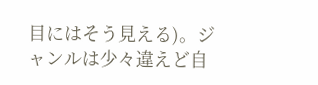目にはそう見える)。ジャンルは少々違えど自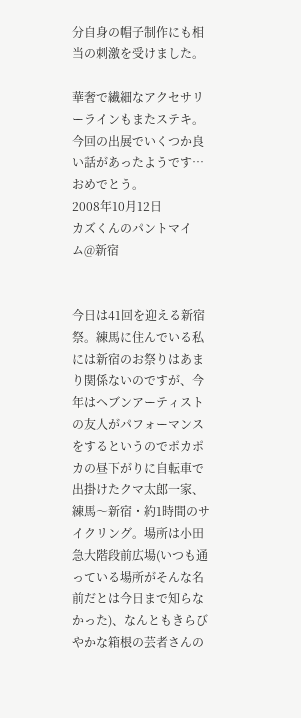分自身の帽子制作にも相当の刺激を受けました。

華奢で繊細なアクセサリーラインもまたステキ。今回の出展でいくつか良い話があったようです…おめでとう。
2008年10月12日
カズくんのパントマイム@新宿


今日は41回を迎える新宿祭。練馬に住んでいる私には新宿のお祭りはあまり関係ないのですが、今年はヘブンアーティストの友人がパフォーマンスをするというのでポカポカの昼下がりに自転車で出掛けたクマ太郎一家、練馬〜新宿・約1時間のサイクリング。場所は小田急大階段前広場(いつも通っている場所がそんな名前だとは今日まで知らなかった)、なんともきらびやかな箱根の芸者さんの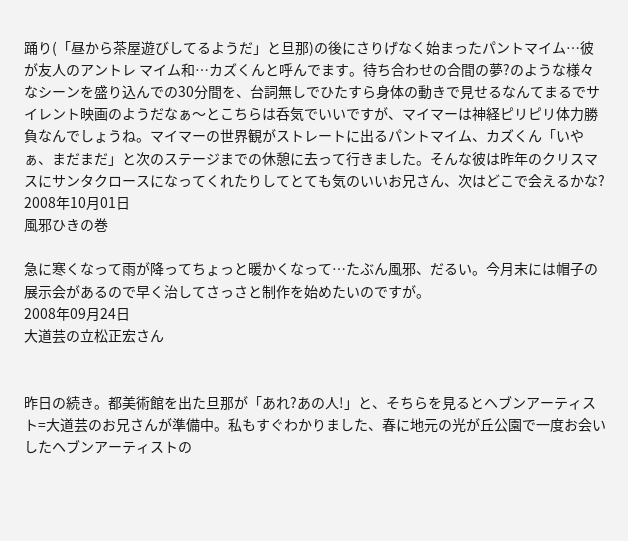踊り(「昼から茶屋遊びしてるようだ」と旦那)の後にさりげなく始まったパントマイム…彼が友人のアントレ マイム和…カズくんと呼んでます。待ち合わせの合間の夢?のような様々なシーンを盛り込んでの30分間を、台詞無しでひたすら身体の動きで見せるなんてまるでサイレント映画のようだなぁ〜とこちらは呑気でいいですが、マイマーは神経ピリピリ体力勝負なんでしょうね。マイマーの世界観がストレートに出るパントマイム、カズくん「いやぁ、まだまだ」と次のステージまでの休憩に去って行きました。そんな彼は昨年のクリスマスにサンタクロースになってくれたりしてとても気のいいお兄さん、次はどこで会えるかな?
2008年10月01日
風邪ひきの巻

急に寒くなって雨が降ってちょっと暖かくなって…たぶん風邪、だるい。今月末には帽子の展示会があるので早く治してさっさと制作を始めたいのですが。
2008年09月24日
大道芸の立松正宏さん


昨日の続き。都美術館を出た旦那が「あれ?あの人!」と、そちらを見るとヘブンアーティスト=大道芸のお兄さんが準備中。私もすぐわかりました、春に地元の光が丘公園で一度お会いしたヘブンアーティストの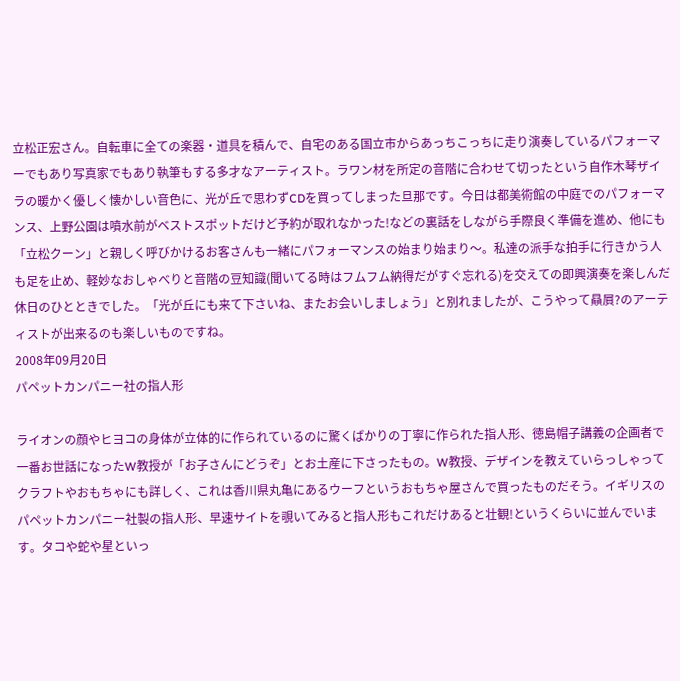立松正宏さん。自転車に全ての楽器・道具を積んで、自宅のある国立市からあっちこっちに走り演奏しているパフォーマーでもあり写真家でもあり執筆もする多才なアーティスト。ラワン材を所定の音階に合わせて切ったという自作木琴ザイラの暖かく優しく懐かしい音色に、光が丘で思わずCDを買ってしまった旦那です。今日は都美術館の中庭でのパフォーマンス、上野公園は噴水前がベストスポットだけど予約が取れなかった!などの裏話をしながら手際良く準備を進め、他にも「立松クーン」と親しく呼びかけるお客さんも一緒にパフォーマンスの始まり始まり〜。私達の派手な拍手に行きかう人も足を止め、軽妙なおしゃべりと音階の豆知識(聞いてる時はフムフム納得だがすぐ忘れる)を交えての即興演奏を楽しんだ休日のひとときでした。「光が丘にも来て下さいね、またお会いしましょう」と別れましたが、こうやって贔屓?のアーティストが出来るのも楽しいものですね。
2008年09月20日
パペットカンパニー社の指人形

ライオンの顔やヒヨコの身体が立体的に作られているのに驚くばかりの丁寧に作られた指人形、徳島帽子講義の企画者で一番お世話になったW教授が「お子さんにどうぞ」とお土産に下さったもの。W教授、デザインを教えていらっしゃってクラフトやおもちゃにも詳しく、これは香川県丸亀にあるウーフというおもちゃ屋さんで買ったものだそう。イギリスのパペットカンパニー社製の指人形、早速サイトを覗いてみると指人形もこれだけあると壮観!というくらいに並んでいます。タコや蛇や星といっ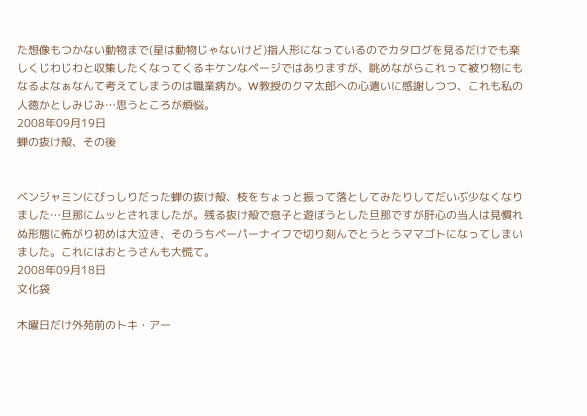た想像もつかない動物まで(星は動物じゃないけど)指人形になっているのでカタログを見るだけでも楽しくじわじわと収集したくなってくるキケンなページではありますが、眺めながらこれって被り物にもなるよなぁなんて考えてしまうのは職業病か。W教授のクマ太郎への心遣いに感謝しつつ、これも私の人徳かとしみじみ…思うところが煩悩。
2008年09月19日
蝉の抜け殻、その後


ベンジャミンにびっしりだった蝉の抜け殻、枝をちょっと振って落としてみたりしてだいぶ少なくなりました…旦那にムッとされましたが。残る抜け殻で息子と遊ぼうとした旦那ですが肝心の当人は見慣れぬ形態に怖がり初めは大泣き、そのうちペーパーナイフで切り刻んでとうとうママゴトになってしまいました。これにはおとうさんも大慌て。
2008年09月18日
文化袋

木曜日だけ外苑前のトキ・アー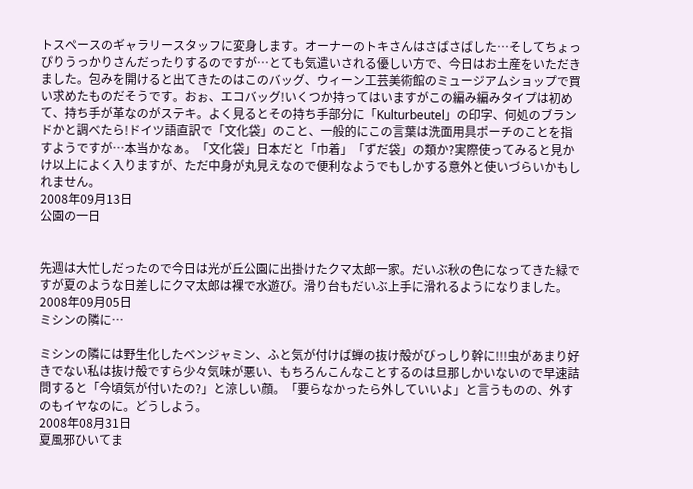トスペースのギャラリースタッフに変身します。オーナーのトキさんはさばさばした…そしてちょっぴりうっかりさんだったりするのですが…とても気遣いされる優しい方で、今日はお土産をいただきました。包みを開けると出てきたのはこのバッグ、ウィーン工芸美術館のミュージアムショップで買い求めたものだそうです。おぉ、エコバッグ!いくつか持ってはいますがこの編み編みタイプは初めて、持ち手が革なのがステキ。よく見るとその持ち手部分に「Kulturbeutel」の印字、何処のブランドかと調べたら!ドイツ語直訳で「文化袋」のこと、一般的にこの言葉は洗面用具ポーチのことを指すようですが…本当かなぁ。「文化袋」日本だと「巾着」「ずだ袋」の類か?実際使ってみると見かけ以上によく入りますが、ただ中身が丸見えなので便利なようでもしかする意外と使いづらいかもしれません。
2008年09月13日
公園の一日


先週は大忙しだったので今日は光が丘公園に出掛けたクマ太郎一家。だいぶ秋の色になってきた緑ですが夏のような日差しにクマ太郎は裸で水遊び。滑り台もだいぶ上手に滑れるようになりました。
2008年09月05日
ミシンの隣に…

ミシンの隣には野生化したベンジャミン、ふと気が付けば蝉の抜け殻がびっしり幹に!!!虫があまり好きでない私は抜け殻ですら少々気味が悪い、もちろんこんなことするのは旦那しかいないので早速詰問すると「今頃気が付いたの?」と涼しい顔。「要らなかったら外していいよ」と言うものの、外すのもイヤなのに。どうしよう。
2008年08月31日
夏風邪ひいてま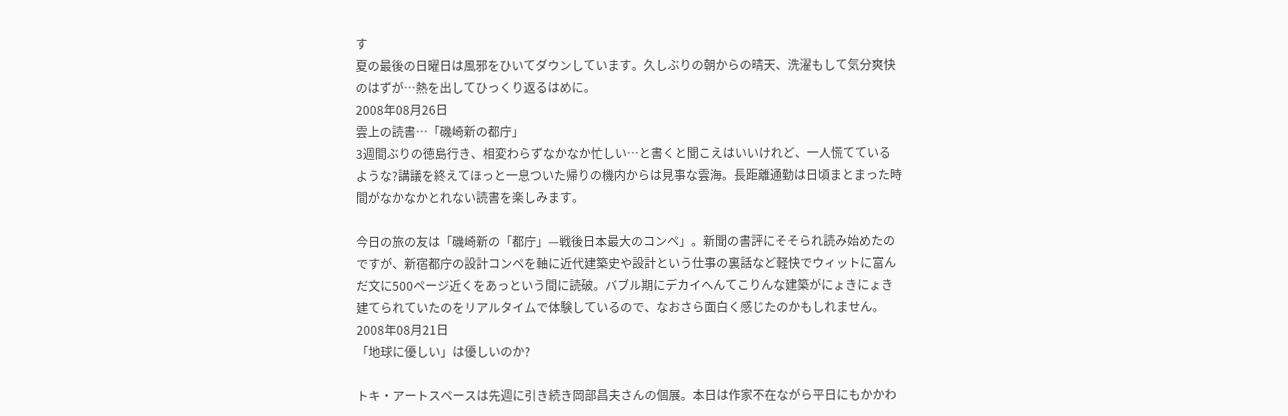す
夏の最後の日曜日は風邪をひいてダウンしています。久しぶりの朝からの晴天、洗濯もして気分爽快のはずが…熱を出してひっくり返るはめに。
2008年08月26日
雲上の読書…「磯崎新の都庁」
3週間ぶりの徳島行き、相変わらずなかなか忙しい…と書くと聞こえはいいけれど、一人慌てているような?講議を終えてほっと一息ついた帰りの機内からは見事な雲海。長距離通勤は日頃まとまった時間がなかなかとれない読書を楽しみます。

今日の旅の友は「磯崎新の「都庁」—戦後日本最大のコンペ」。新聞の書評にそそられ読み始めたのですが、新宿都庁の設計コンペを軸に近代建築史や設計という仕事の裏話など軽快でウィットに富んだ文に500ページ近くをあっという間に読破。バブル期にデカイへんてこりんな建築がにょきにょき建てられていたのをリアルタイムで体験しているので、なおさら面白く感じたのかもしれません。
2008年08月21日
「地球に優しい」は優しいのか?

トキ・アートスペースは先週に引き続き岡部昌夫さんの個展。本日は作家不在ながら平日にもかかわ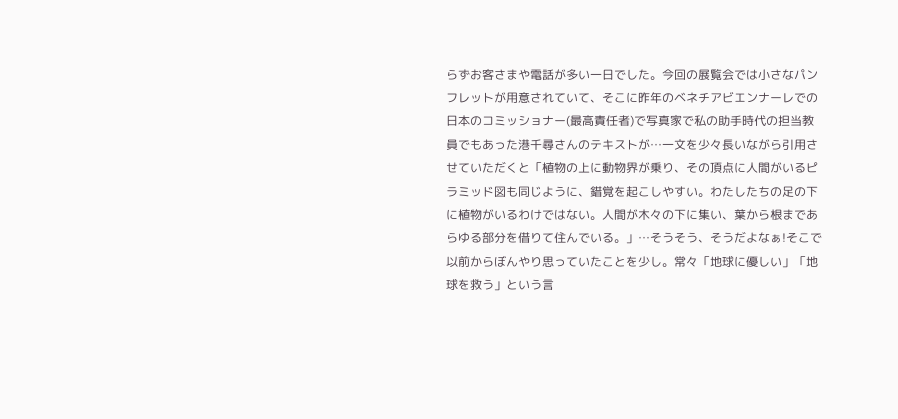らずお客さまや電話が多い一日でした。今回の展覧会では小さなパンフレットが用意されていて、そこに昨年のベネチアビエンナーレでの日本のコミッショナー(最高責任者)で写真家で私の助手時代の担当教員でもあった港千尋さんのテキストが…一文を少々長いながら引用させていただくと「植物の上に動物界が乗り、その頂点に人間がいるピラミッド図も同じように、錯覚を起こしやすい。わたしたちの足の下に植物がいるわけではない。人間が木々の下に集い、葉から根まであらゆる部分を借りて住んでいる。」…そうそう、そうだよなぁ!そこで以前からぼんやり思っていたことを少し。常々「地球に優しい」「地球を救う」という言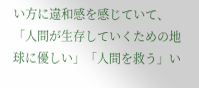い方に違和感を感じていて、「人間が生存していくための地球に優しい」「人間を救う」い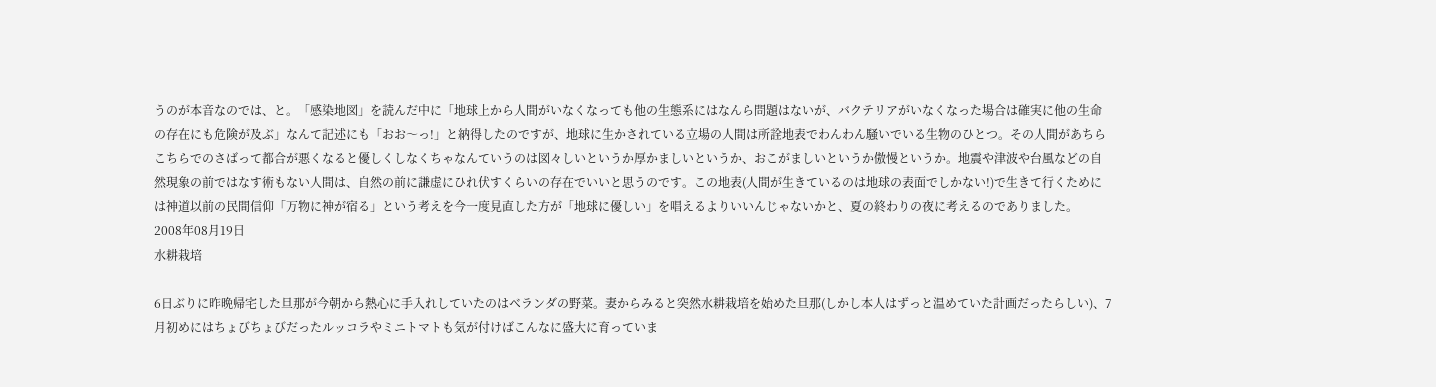うのが本音なのでは、と。「感染地図」を読んだ中に「地球上から人間がいなくなっても他の生態系にはなんら問題はないが、バクテリアがいなくなった場合は確実に他の生命の存在にも危険が及ぶ」なんて記述にも「おお〜っ!」と納得したのですが、地球に生かされている立場の人間は所詮地表でわんわん騒いでいる生物のひとつ。その人間があちらこちらでのさばって都合が悪くなると優しくしなくちゃなんていうのは図々しいというか厚かましいというか、おこがましいというか傲慢というか。地震や津波や台風などの自然現象の前ではなす術もない人間は、自然の前に謙虚にひれ伏すくらいの存在でいいと思うのです。この地表(人間が生きているのは地球の表面でしかない!)で生きて行くためには神道以前の民間信仰「万物に神が宿る」という考えを今一度見直した方が「地球に優しい」を唱えるよりいいんじゃないかと、夏の終わりの夜に考えるのでありました。
2008年08月19日
水耕栽培

6日ぶりに昨晩帰宅した旦那が今朝から熱心に手入れしていたのはベランダの野菜。妻からみると突然水耕栽培を始めた旦那(しかし本人はずっと温めていた計画だったらしい)、7月初めにはちょびちょびだったルッコラやミニトマトも気が付けばこんなに盛大に育っていま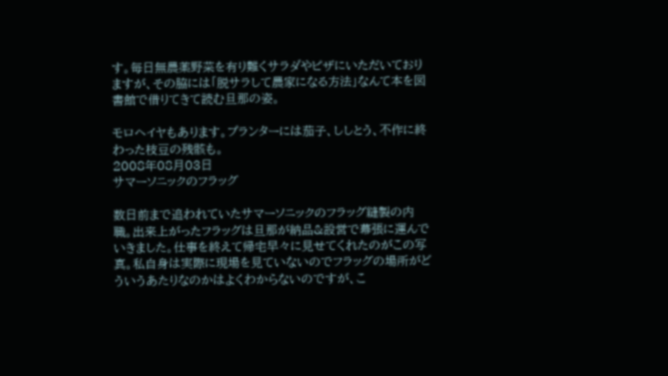す。毎日無農薬野菜を有り難くサラダやピザにいただいておりますが、その脇には「脱サラして農家になる方法」なんて本を図書館で借りてきて読む旦那の姿。

モロヘイヤもあります。プランターには茄子、ししとう、不作に終わった枝豆の残骸も。
2008年08月03日
サマーソニックのフラッグ

数日前まで追われていたサマーソニックのフラッグ縫製の内職。出来上がったフラッグは旦那が納品&設営で幕張に運んでいきました。仕事を終えて帰宅早々に見せてくれたのがこの写真。私自身は実際に現場を見ていないのでフラッグの場所がどういうあたりなのかはよくわからないのですが、こ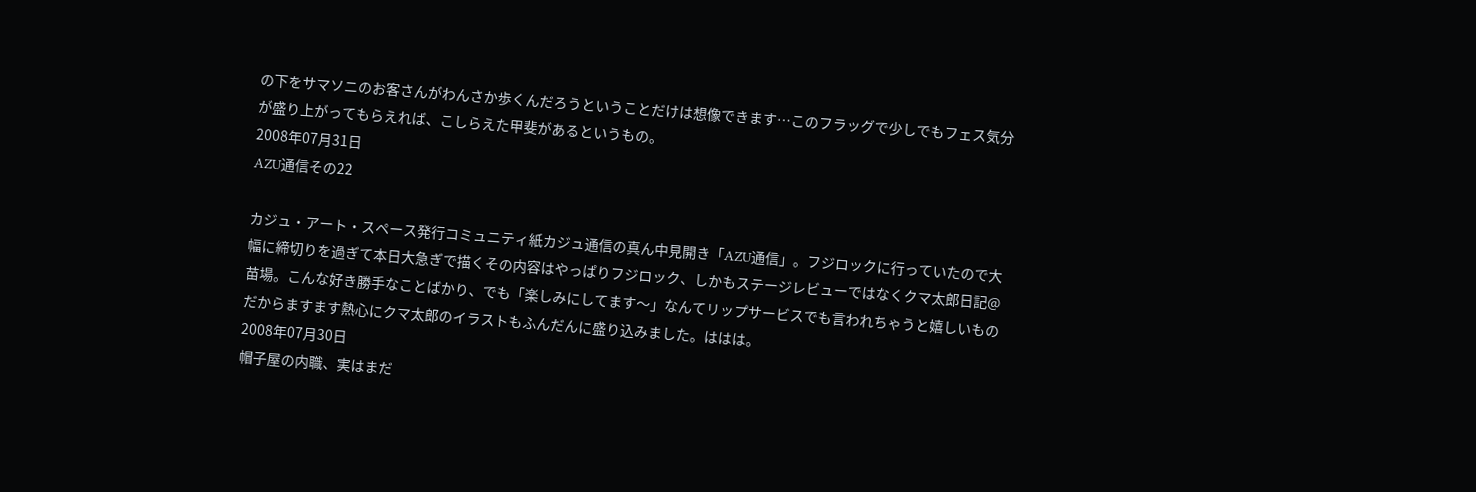の下をサマソニのお客さんがわんさか歩くんだろうということだけは想像できます…このフラッグで少しでもフェス気分が盛り上がってもらえれば、こしらえた甲斐があるというもの。
2008年07月31日
AZU通信その22

カジュ・アート・スペース発行コミュニティ紙カジュ通信の真ん中見開き「AZU通信」。フジロックに行っていたので大幅に締切りを過ぎて本日大急ぎで描くその内容はやっぱりフジロック、しかもステージレビューではなくクマ太郎日記@苗場。こんな好き勝手なことばかり、でも「楽しみにしてます〜」なんてリップサービスでも言われちゃうと嬉しいものだからますます熱心にクマ太郎のイラストもふんだんに盛り込みました。ははは。
2008年07月30日
帽子屋の内職、実はまだ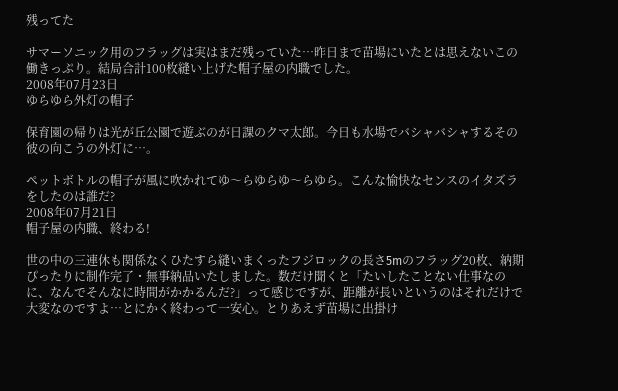残ってた

サマーソニック用のフラッグは実はまだ残っていた…昨日まで苗場にいたとは思えないこの働きっぷり。結局合計100枚縫い上げた帽子屋の内職でした。
2008年07月23日
ゆらゆら外灯の帽子

保育園の帰りは光が丘公園で遊ぶのが日課のクマ太郎。今日も水場でバシャバシャするその彼の向こうの外灯に…。

ペットボトルの帽子が風に吹かれてゆ〜らゆらゆ〜らゆら。こんな愉快なセンスのイタズラをしたのは誰だ?
2008年07月21日
帽子屋の内職、終わる!

世の中の三連休も関係なくひたすら縫いまくったフジロックの長さ5mのフラッグ20枚、納期ぴったりに制作完了・無事納品いたしました。数だけ聞くと「たいしたことない仕事なのに、なんでそんなに時間がかかるんだ?」って感じですが、距離が長いというのはそれだけで大変なのですよ…とにかく終わって一安心。とりあえず苗場に出掛け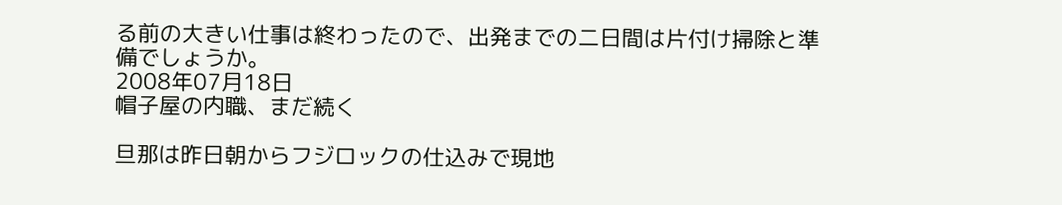る前の大きい仕事は終わったので、出発までの二日間は片付け掃除と準備でしょうか。
2008年07月18日
帽子屋の内職、まだ続く

旦那は昨日朝からフジロックの仕込みで現地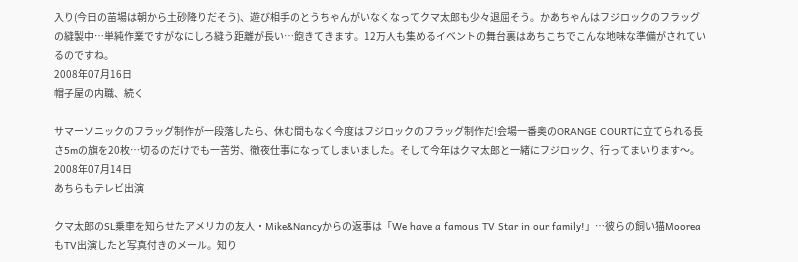入り(今日の苗場は朝から土砂降りだそう)、遊び相手のとうちゃんがいなくなってクマ太郎も少々退屈そう。かあちゃんはフジロックのフラッグの縫製中…単純作業ですがなにしろ縫う距離が長い…飽きてきます。12万人も集めるイベントの舞台裏はあちこちでこんな地味な準備がされているのですね。
2008年07月16日
帽子屋の内職、続く

サマーソニックのフラッグ制作が一段落したら、休む間もなく今度はフジロックのフラッグ制作だ!会場一番奥のORANGE COURTに立てられる長さ5mの旗を20枚…切るのだけでも一苦労、徹夜仕事になってしまいました。そして今年はクマ太郎と一緒にフジロック、行ってまいります〜。
2008年07月14日
あちらもテレビ出演

クマ太郎のSL乗車を知らせたアメリカの友人・Mike&Nancyからの返事は「We have a famous TV Star in our family!」…彼らの飼い猫MooreaもTV出演したと写真付きのメール。知り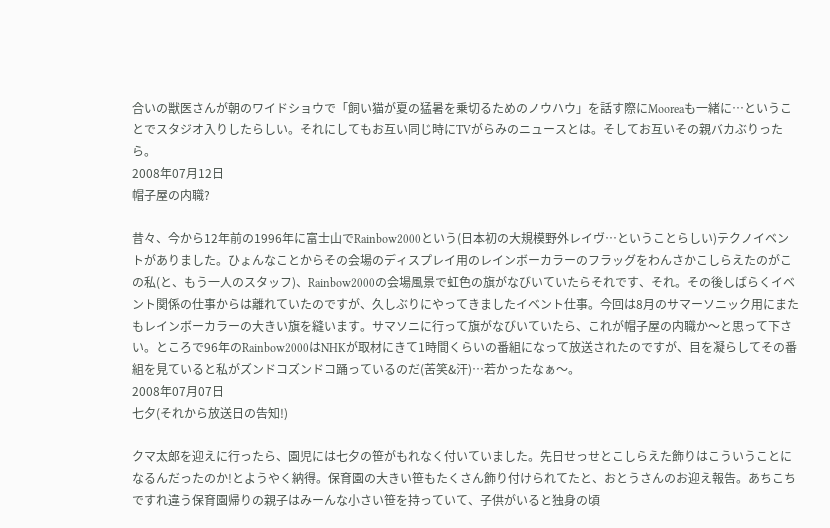合いの獣医さんが朝のワイドショウで「飼い猫が夏の猛暑を乗切るためのノウハウ」を話す際にMooreaも一緒に…ということでスタジオ入りしたらしい。それにしてもお互い同じ時にTVがらみのニュースとは。そしてお互いその親バカぶりったら。
2008年07月12日
帽子屋の内職?

昔々、今から12年前の1996年に富士山でRainbow2000という(日本初の大規模野外レイヴ…ということらしい)テクノイベントがありました。ひょんなことからその会場のディスプレイ用のレインボーカラーのフラッグをわんさかこしらえたのがこの私(と、もう一人のスタッフ)、Rainbow2000の会場風景で虹色の旗がなびいていたらそれです、それ。その後しばらくイベント関係の仕事からは離れていたのですが、久しぶりにやってきましたイベント仕事。今回は8月のサマーソニック用にまたもレインボーカラーの大きい旗を縫います。サマソニに行って旗がなびいていたら、これが帽子屋の内職か〜と思って下さい。ところで96年のRainbow2000はNHKが取材にきて1時間くらいの番組になって放送されたのですが、目を凝らしてその番組を見ていると私がズンドコズンドコ踊っているのだ(苦笑&汗)…若かったなぁ〜。
2008年07月07日
七夕(それから放送日の告知!)

クマ太郎を迎えに行ったら、園児には七夕の笹がもれなく付いていました。先日せっせとこしらえた飾りはこういうことになるんだったのか!とようやく納得。保育園の大きい笹もたくさん飾り付けられてたと、おとうさんのお迎え報告。あちこちですれ違う保育園帰りの親子はみーんな小さい笹を持っていて、子供がいると独身の頃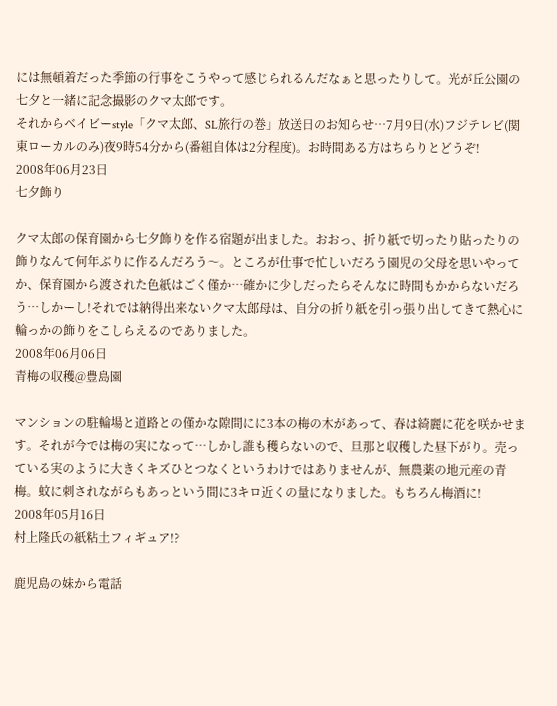には無頓着だった季節の行事をこうやって感じられるんだなぁと思ったりして。光が丘公園の七夕と一緒に記念撮影のクマ太郎です。
それからベイビーstyle「クマ太郎、SL旅行の巻」放送日のお知らせ…7月9日(水)フジテレビ(関東ローカルのみ)夜9時54分から(番組自体は2分程度)。お時間ある方はちらりとどうぞ!
2008年06月23日
七夕飾り

クマ太郎の保育園から七夕飾りを作る宿題が出ました。おおっ、折り紙で切ったり貼ったりの飾りなんて何年ぶりに作るんだろう〜。ところが仕事で忙しいだろう園児の父母を思いやってか、保育園から渡された色紙はごく僅か…確かに少しだったらそんなに時間もかからないだろう…しかーし!それでは納得出来ないクマ太郎母は、自分の折り紙を引っ張り出してきて熱心に輪っかの飾りをこしらえるのでありました。
2008年06月06日
青梅の収穫@豊島園

マンションの駐輪場と道路との僅かな隙間にに3本の梅の木があって、春は綺麗に花を咲かせます。それが今では梅の実になって…しかし誰も穫らないので、旦那と収穫した昼下がり。売っている実のように大きくキズひとつなくというわけではありませんが、無農薬の地元産の青梅。蚊に刺されながらもあっという間に3キロ近くの量になりました。もちろん梅酒に!
2008年05月16日
村上隆氏の紙粘土フィギュア!?

鹿児島の妹から電話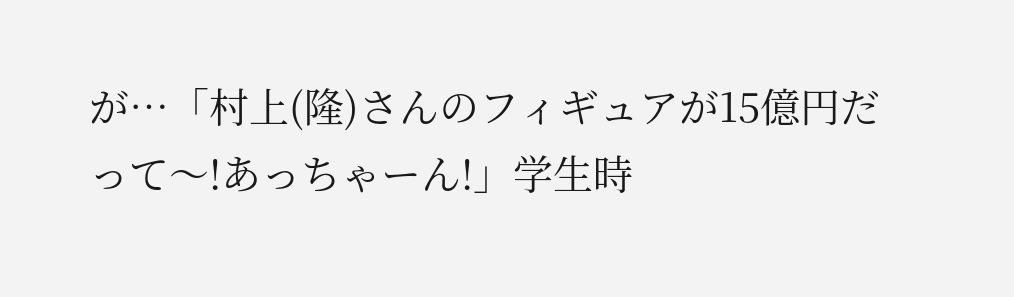が…「村上(隆)さんのフィギュアが15億円だって〜!あっちゃーん!」学生時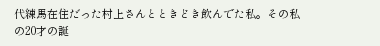代練馬在住だった村上さんとときどき飲んでた私。その私の20才の誕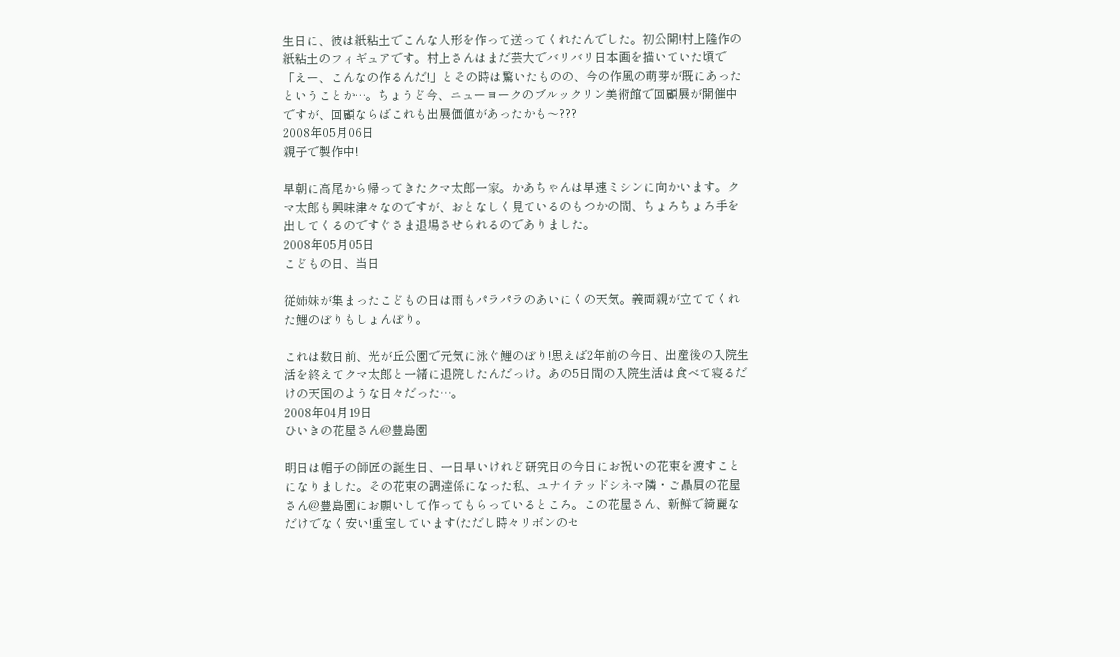生日に、彼は紙粘土でこんな人形を作って送ってくれたんでした。初公開!村上隆作の紙粘土のフィギュアです。村上さんはまだ芸大でバリバリ日本画を描いていた頃で「えー、こんなの作るんだ!」とその時は驚いたものの、今の作風の萌芽が既にあったということか…。ちょうど今、ニューヨークのブルックリン美術館で回顧展が開催中ですが、回顧ならばこれも出展価値があったかも〜???
2008年05月06日
親子で製作中!

早朝に高尾から帰ってきたクマ太郎一家。かあちゃんは早速ミシンに向かいます。クマ太郎も興味津々なのですが、おとなしく見ているのもつかの間、ちょろちょろ手を出してくるのですぐさま退場させられるのでありました。
2008年05月05日
こどもの日、当日

従姉妹が集まったこどもの日は雨もパラパラのあいにくの天気。義両親が立ててくれた鯉のぼりもしょんぼり。

これは数日前、光が丘公園で元気に泳ぐ鯉のぼり!思えば2年前の今日、出産後の入院生活を終えてクマ太郎と一緒に退院したんだっけ。あの5日間の入院生活は食べて寝るだけの天国のような日々だった…。
2008年04月19日
ひいきの花屋さん@豊島園

明日は帽子の師匠の誕生日、一日早いけれど研究日の今日にお祝いの花束を渡すことになりました。その花束の調達係になった私、ユナイテッドシネマ隣・ご贔屓の花屋さん@豊島園にお願いして作ってもらっているところ。この花屋さん、新鮮で綺麗なだけでなく安い!重宝しています(ただし時々リボンのセ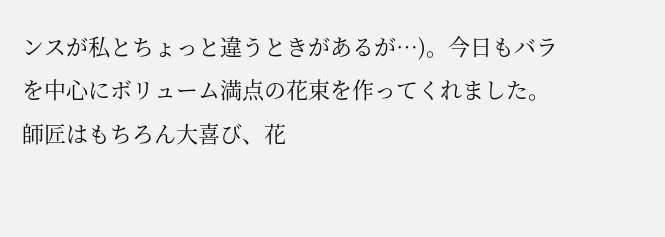ンスが私とちょっと違うときがあるが…)。今日もバラを中心にボリューム満点の花束を作ってくれました。師匠はもちろん大喜び、花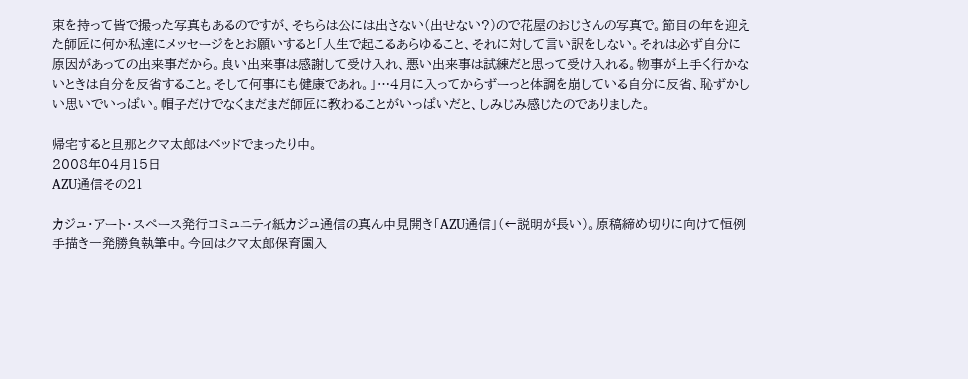束を持って皆で撮った写真もあるのですが、そちらは公には出さない(出せない?)ので花屋のおじさんの写真で。節目の年を迎えた師匠に何か私達にメッセージをとお願いすると「人生で起こるあらゆること、それに対して言い訳をしない。それは必ず自分に原因があっての出来事だから。良い出来事は感謝して受け入れ、悪い出来事は試練だと思って受け入れる。物事が上手く行かないときは自分を反省すること。そして何事にも健康であれ。」…4月に入ってからずーっと体調を崩している自分に反省、恥ずかしい思いでいっぱい。帽子だけでなくまだまだ師匠に教わることがいっぱいだと、しみじみ感じたのでありました。

帰宅すると旦那とクマ太郎はベッドでまったり中。
2008年04月15日
AZU通信その21

カジュ・アート・スペース発行コミュニティ紙カジュ通信の真ん中見開き「AZU通信」(←説明が長い)。原稿締め切りに向けて恒例手描き一発勝負執筆中。今回はクマ太郎保育園入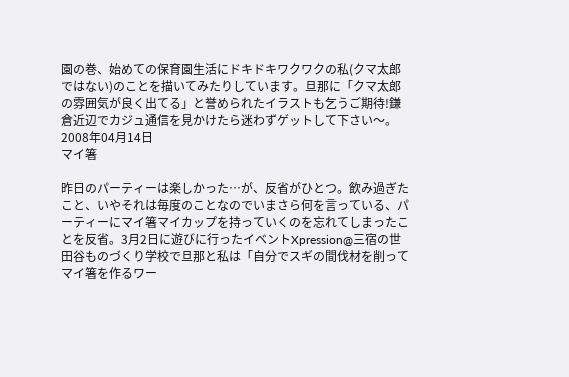園の巻、始めての保育園生活にドキドキワクワクの私(クマ太郎ではない)のことを描いてみたりしています。旦那に「クマ太郎の雰囲気が良く出てる」と誉められたイラストも乞うご期待!鎌倉近辺でカジュ通信を見かけたら迷わずゲットして下さい〜。
2008年04月14日
マイ箸

昨日のパーティーは楽しかった…が、反省がひとつ。飲み過ぎたこと、いやそれは毎度のことなのでいまさら何を言っている、パーティーにマイ箸マイカップを持っていくのを忘れてしまったことを反省。3月2日に遊びに行ったイベントXpression@三宿の世田谷ものづくり学校で旦那と私は「自分でスギの間伐材を削ってマイ箸を作るワー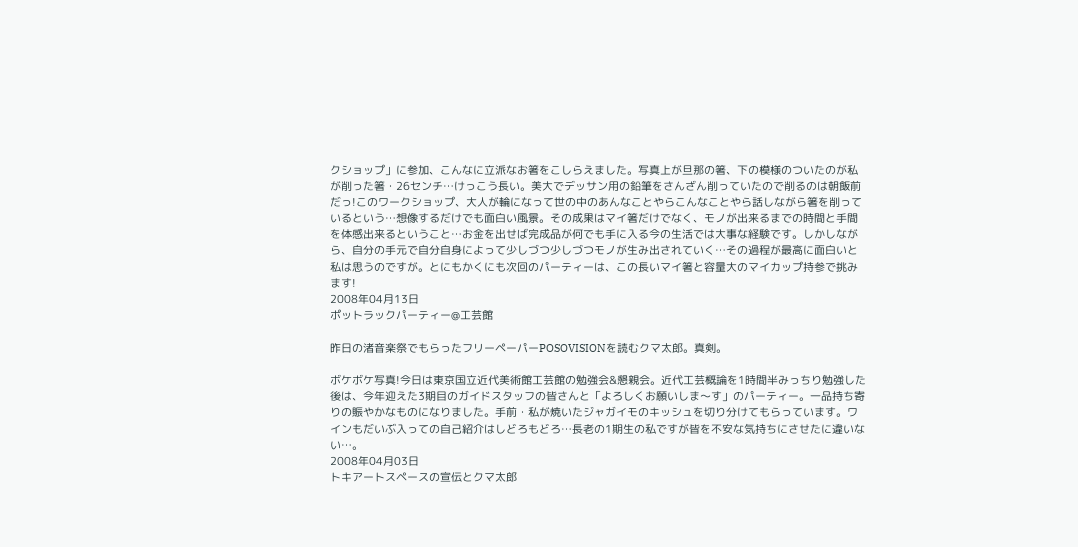クショップ」に参加、こんなに立派なお箸をこしらえました。写真上が旦那の箸、下の模様のついたのが私が削った箸・26センチ…けっこう長い。美大でデッサン用の鉛筆をさんざん削っていたので削るのは朝飯前だっ!このワークショップ、大人が輪になって世の中のあんなことやらこんなことやら話しながら箸を削っているという…想像するだけでも面白い風景。その成果はマイ箸だけでなく、モノが出来るまでの時間と手間を体感出来るということ…お金を出せば完成品が何でも手に入る今の生活では大事な経験です。しかしながら、自分の手元で自分自身によって少しづつ少しづつモノが生み出されていく…その過程が最高に面白いと私は思うのですが。とにもかくにも次回のパーティーは、この長いマイ箸と容量大のマイカップ持参で挑みます!
2008年04月13日
ポットラックパーティー@工芸館

昨日の渚音楽祭でもらったフリーペーパーPOSOVISIONを読むクマ太郎。真剣。

ボケボケ写真!今日は東京国立近代美術館工芸館の勉強会&懇親会。近代工芸概論を1時間半みっちり勉強した後は、今年迎えた3期目のガイドスタッフの皆さんと「よろしくお願いしま〜す」のパーティー。一品持ち寄りの賑やかなものになりました。手前・私が焼いたジャガイモのキッシュを切り分けてもらっています。ワインもだいぶ入っての自己紹介はしどろもどろ…長老の1期生の私ですが皆を不安な気持ちにさせたに違いない…。
2008年04月03日
トキアートスペースの宣伝とクマ太郎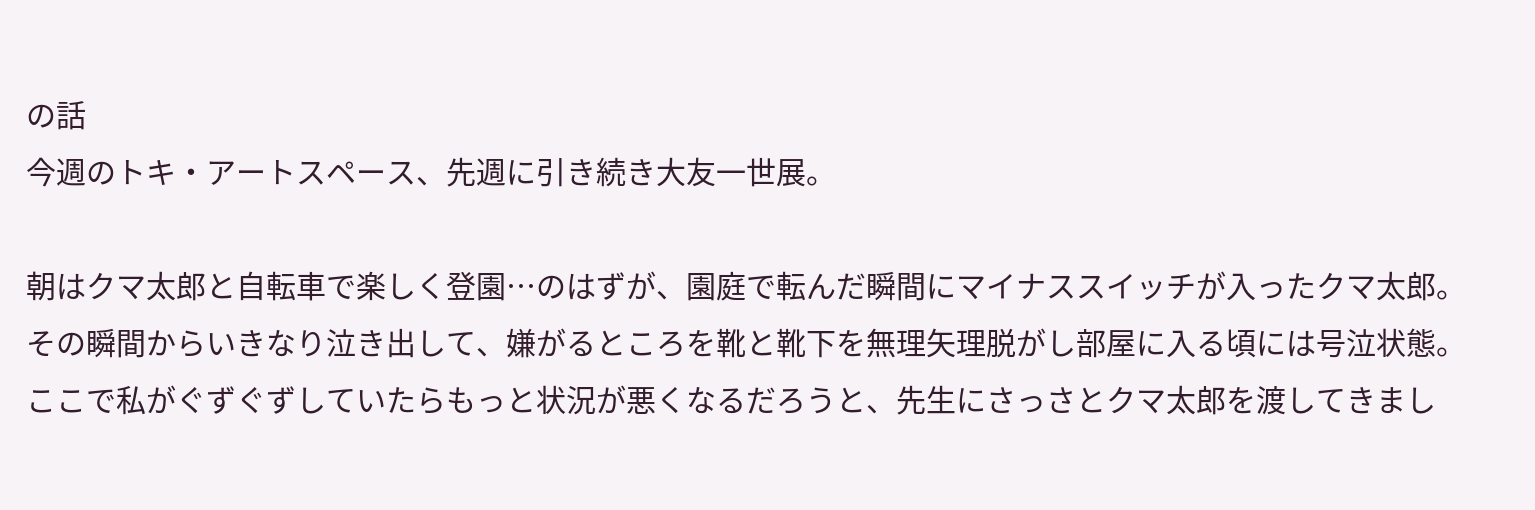の話
今週のトキ・アートスペース、先週に引き続き大友一世展。

朝はクマ太郎と自転車で楽しく登園…のはずが、園庭で転んだ瞬間にマイナススイッチが入ったクマ太郎。その瞬間からいきなり泣き出して、嫌がるところを靴と靴下を無理矢理脱がし部屋に入る頃には号泣状態。ここで私がぐずぐずしていたらもっと状況が悪くなるだろうと、先生にさっさとクマ太郎を渡してきまし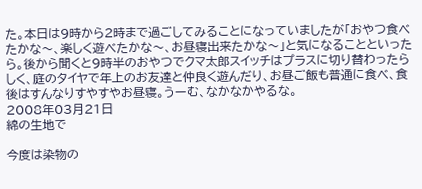た。本日は9時から2時まで過ごしてみることになっていましたが「おやつ食べたかな〜、楽しく遊べたかな〜、お昼寝出来たかな〜」と気になることといったら。後から聞くと9時半のおやつでクマ太郎スイッチはプラスに切り替わったらしく、庭のタイヤで年上のお友達と仲良く遊んだり、お昼ご飯も普通に食べ、食後はすんなりすやすやお昼寝。うーむ、なかなかやるな。
2008年03月21日
綿の生地で

今度は染物の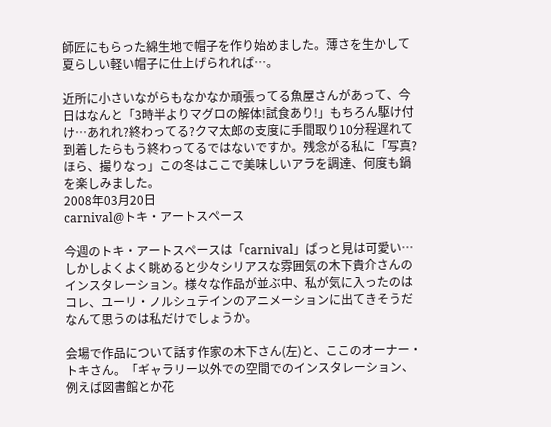師匠にもらった綿生地で帽子を作り始めました。薄さを生かして夏らしい軽い帽子に仕上げられれば…。

近所に小さいながらもなかなか頑張ってる魚屋さんがあって、今日はなんと「3時半よりマグロの解体!試食あり!」もちろん駆け付け…あれれ?終わってる?クマ太郎の支度に手間取り10分程遅れて到着したらもう終わってるではないですか。残念がる私に「写真?ほら、撮りなっ」この冬はここで美味しいアラを調達、何度も鍋を楽しみました。
2008年03月20日
carnival@トキ・アートスペース

今週のトキ・アートスペースは「carnival」ぱっと見は可愛い…しかしよくよく眺めると少々シリアスな雰囲気の木下貴介さんのインスタレーション。様々な作品が並ぶ中、私が気に入ったのはコレ、ユーリ・ノルシュテインのアニメーションに出てきそうだなんて思うのは私だけでしょうか。

会場で作品について話す作家の木下さん(左)と、ここのオーナー・トキさん。「ギャラリー以外での空間でのインスタレーション、例えば図書館とか花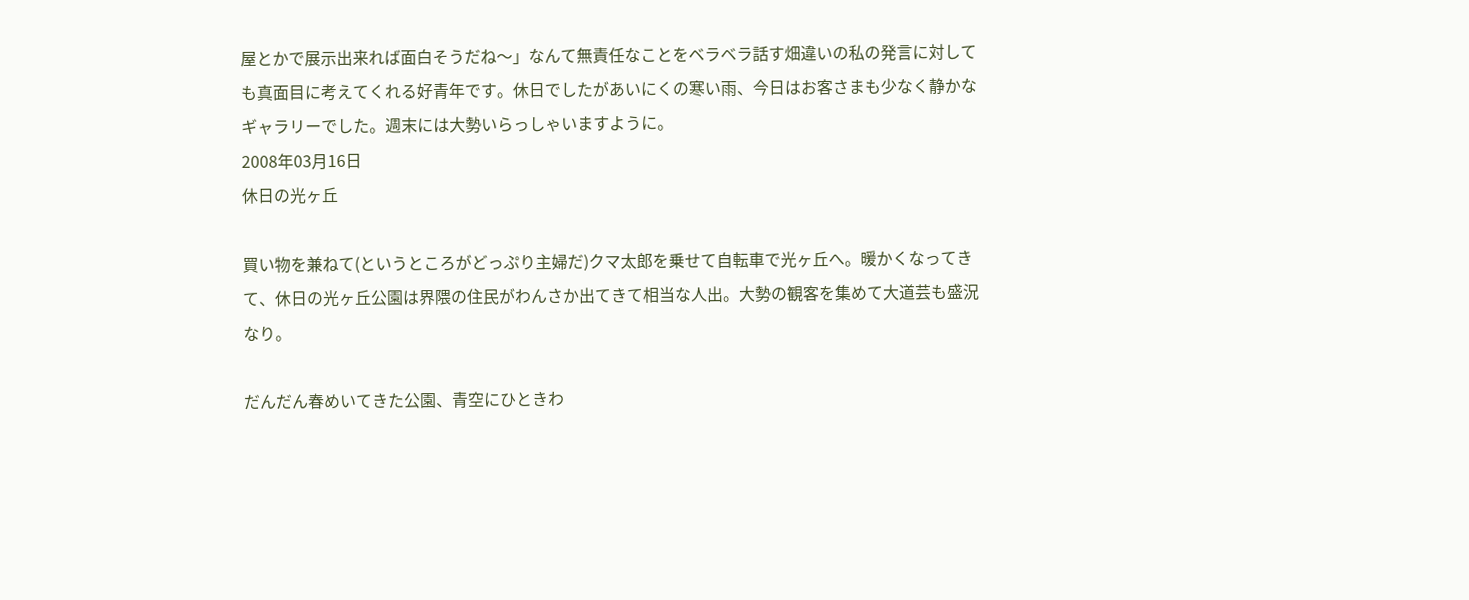屋とかで展示出来れば面白そうだね〜」なんて無責任なことをベラベラ話す畑違いの私の発言に対しても真面目に考えてくれる好青年です。休日でしたがあいにくの寒い雨、今日はお客さまも少なく静かなギャラリーでした。週末には大勢いらっしゃいますように。
2008年03月16日
休日の光ヶ丘

買い物を兼ねて(というところがどっぷり主婦だ)クマ太郎を乗せて自転車で光ヶ丘へ。暖かくなってきて、休日の光ヶ丘公園は界隈の住民がわんさか出てきて相当な人出。大勢の観客を集めて大道芸も盛況なり。

だんだん春めいてきた公園、青空にひときわ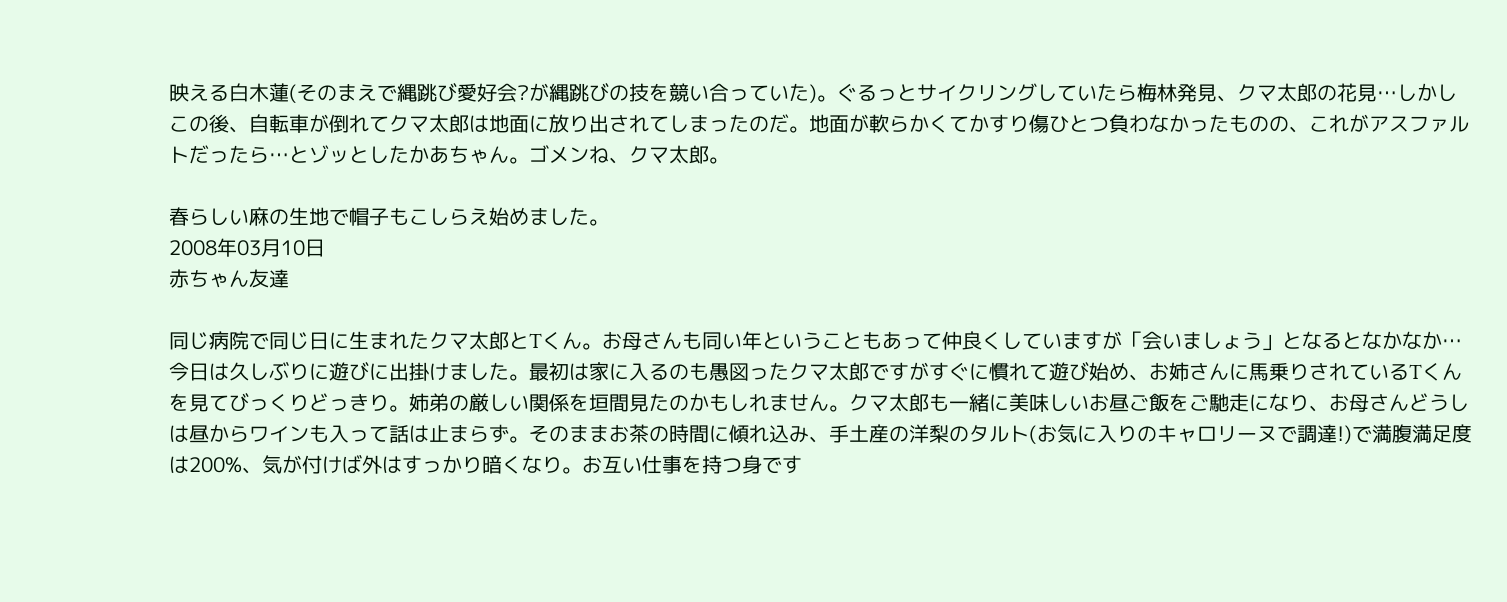映える白木蓮(そのまえで縄跳び愛好会?が縄跳びの技を競い合っていた)。ぐるっとサイクリングしていたら梅林発見、クマ太郎の花見…しかしこの後、自転車が倒れてクマ太郎は地面に放り出されてしまったのだ。地面が軟らかくてかすり傷ひとつ負わなかったものの、これがアスファルトだったら…とゾッとしたかあちゃん。ゴメンね、クマ太郎。

春らしい麻の生地で帽子もこしらえ始めました。
2008年03月10日
赤ちゃん友達

同じ病院で同じ日に生まれたクマ太郎とTくん。お母さんも同い年ということもあって仲良くしていますが「会いましょう」となるとなかなか…今日は久しぶりに遊びに出掛けました。最初は家に入るのも愚図ったクマ太郎ですがすぐに慣れて遊び始め、お姉さんに馬乗りされているTくんを見てびっくりどっきり。姉弟の厳しい関係を垣間見たのかもしれません。クマ太郎も一緒に美味しいお昼ご飯をご馳走になり、お母さんどうしは昼からワインも入って話は止まらず。そのままお茶の時間に傾れ込み、手土産の洋梨のタルト(お気に入りのキャロリーヌで調達!)で満腹満足度は200%、気が付けば外はすっかり暗くなり。お互い仕事を持つ身です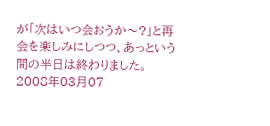が「次はいつ会おうか〜?」と再会を楽しみにしつつ、あっという間の半日は終わりました。
2008年03月07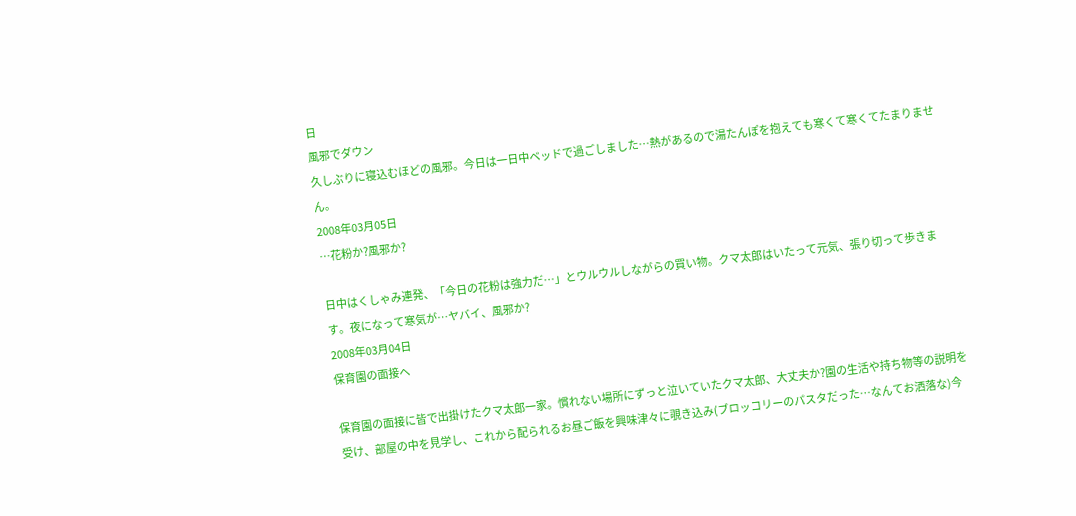日
風邪でダウン
久しぶりに寝込むほどの風邪。今日は一日中ベッドで過ごしました…熱があるので湯たんぽを抱えても寒くて寒くてたまりません。
2008年03月05日
…花粉か?風邪か?

日中はくしゃみ連発、「今日の花粉は強力だ…」とウルウルしながらの買い物。クマ太郎はいたって元気、張り切って歩きます。夜になって寒気が…ヤバイ、風邪か?
2008年03月04日
保育園の面接へ

保育園の面接に皆で出掛けたクマ太郎一家。慣れない場所にずっと泣いていたクマ太郎、大丈夫か?園の生活や持ち物等の説明を受け、部屋の中を見学し、これから配られるお昼ご飯を興味津々に覗き込み(ブロッコリーのパスタだった…なんてお洒落な)今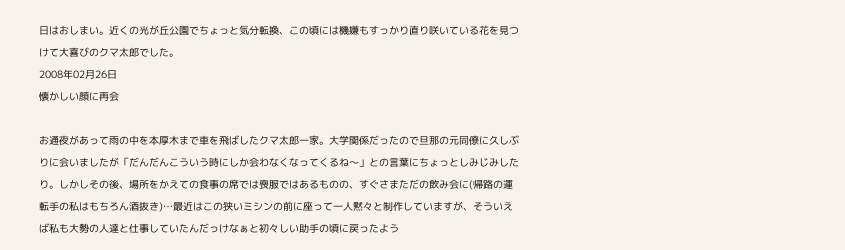日はおしまい。近くの光が丘公園でちょっと気分転換、この頃には機嫌もすっかり直り咲いている花を見つけて大喜びのクマ太郎でした。
2008年02月26日
懐かしい顔に再会

お通夜があって雨の中を本厚木まで車を飛ばしたクマ太郎一家。大学関係だったので旦那の元同僚に久しぶりに会いましたが「だんだんこういう時にしか会わなくなってくるね〜」との言葉にちょっとしみじみしたり。しかしその後、場所をかえての食事の席では喪服ではあるものの、すぐさまただの飲み会に(帰路の運転手の私はもちろん酒抜き)…最近はこの狭いミシンの前に座って一人黙々と制作していますが、そういえば私も大勢の人達と仕事していたんだっけなぁと初々しい助手の頃に戻ったよう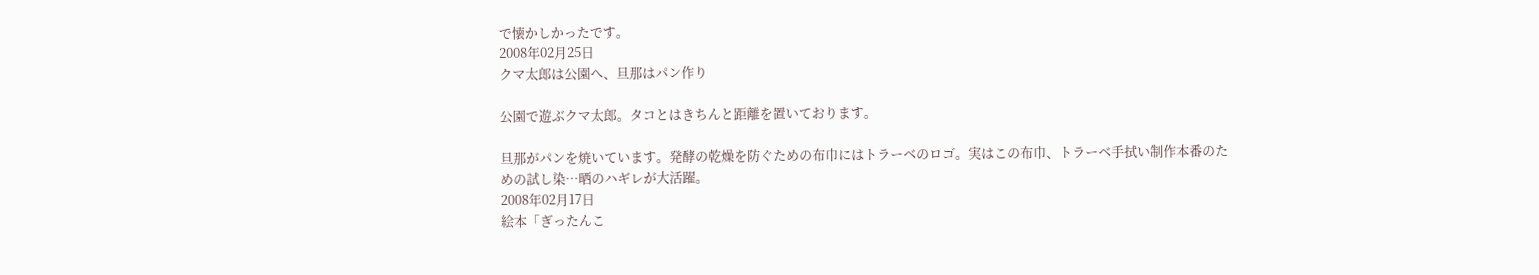で懐かしかったです。
2008年02月25日
クマ太郎は公園へ、旦那はパン作り

公園で遊ぶクマ太郎。タコとはきちんと距離を置いております。

旦那がパンを焼いています。発酵の乾燥を防ぐための布巾にはトラーベのロゴ。実はこの布巾、トラーベ手拭い制作本番のための試し染…晒のハギレが大活躍。
2008年02月17日
絵本「ぎったんこ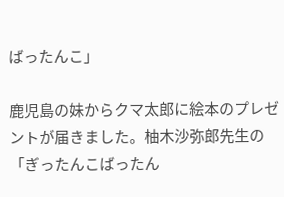ばったんこ」

鹿児島の妹からクマ太郎に絵本のプレゼントが届きました。柚木沙弥郎先生の「ぎったんこばったん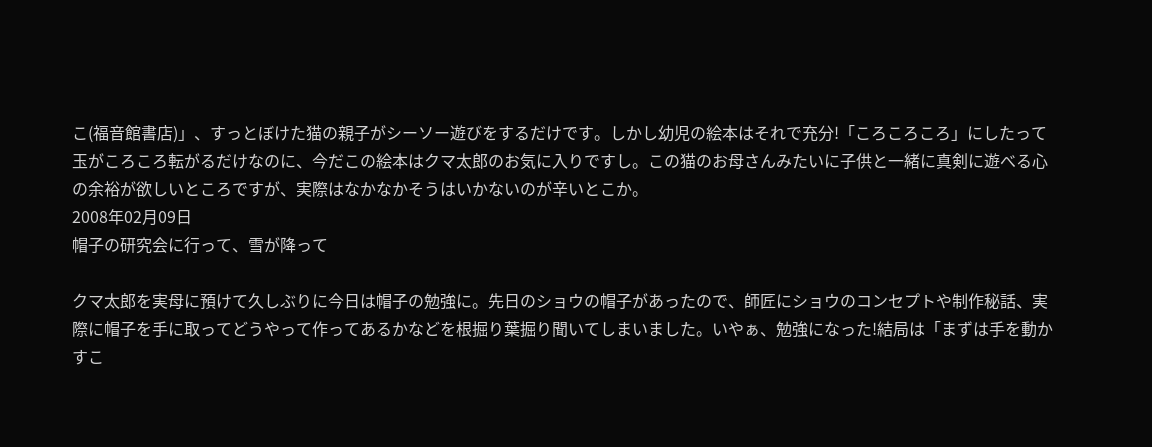こ(福音館書店)」、すっとぼけた猫の親子がシーソー遊びをするだけです。しかし幼児の絵本はそれで充分!「ころころころ」にしたって玉がころころ転がるだけなのに、今だこの絵本はクマ太郎のお気に入りですし。この猫のお母さんみたいに子供と一緒に真剣に遊べる心の余裕が欲しいところですが、実際はなかなかそうはいかないのが辛いとこか。
2008年02月09日
帽子の研究会に行って、雪が降って

クマ太郎を実母に預けて久しぶりに今日は帽子の勉強に。先日のショウの帽子があったので、師匠にショウのコンセプトや制作秘話、実際に帽子を手に取ってどうやって作ってあるかなどを根掘り葉掘り聞いてしまいました。いやぁ、勉強になった!結局は「まずは手を動かすこ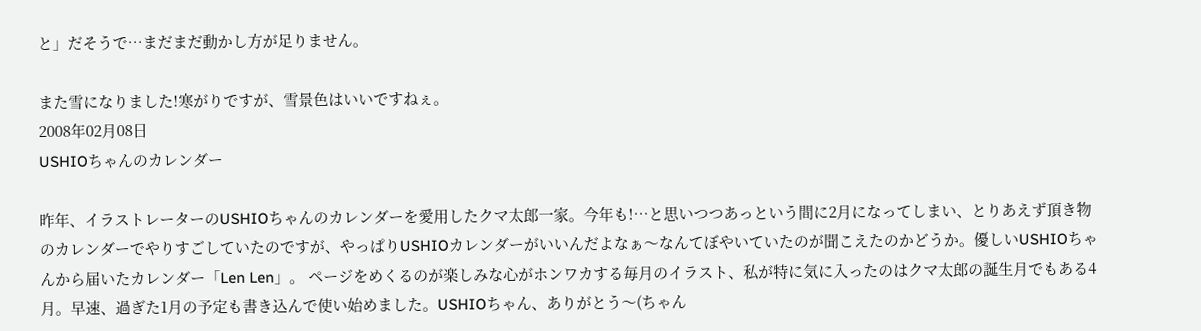と」だそうで…まだまだ動かし方が足りません。

また雪になりました!寒がりですが、雪景色はいいですねぇ。
2008年02月08日
USHIOちゃんのカレンダー

昨年、イラストレーターのUSHIOちゃんのカレンダーを愛用したクマ太郎一家。今年も!…と思いつつあっという間に2月になってしまい、とりあえず頂き物のカレンダーでやりすごしていたのですが、やっぱりUSHIOカレンダーがいいんだよなぁ〜なんてぼやいていたのが聞こえたのかどうか。優しいUSHIOちゃんから届いたカレンダー「Len Len」。 ページをめくるのが楽しみな心がホンワカする毎月のイラスト、私が特に気に入ったのはクマ太郎の誕生月でもある4月。早速、過ぎた1月の予定も書き込んで使い始めました。USHIOちゃん、ありがとう〜(ちゃん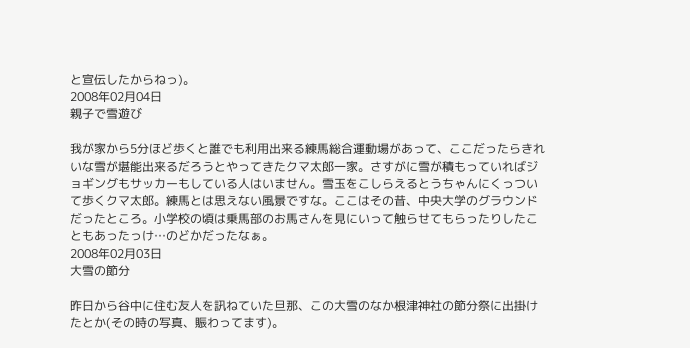と宣伝したからねっ)。
2008年02月04日
親子で雪遊び

我が家から5分ほど歩くと誰でも利用出来る練馬総合運動場があって、ここだったらきれいな雪が堪能出来るだろうとやってきたクマ太郎一家。さすがに雪が積もっていればジョギングもサッカーもしている人はいません。雪玉をこしらえるとうちゃんにくっついて歩くクマ太郎。練馬とは思えない風景ですな。ここはその昔、中央大学のグラウンドだったところ。小学校の頃は乗馬部のお馬さんを見にいって触らせてもらったりしたこともあったっけ…のどかだったなぁ。
2008年02月03日
大雪の節分

昨日から谷中に住む友人を訊ねていた旦那、この大雪のなか根津神社の節分祭に出掛けたとか(その時の写真、賑わってます)。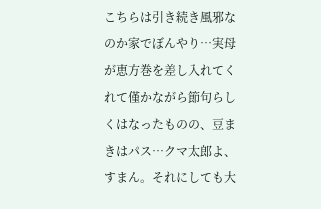こちらは引き続き風邪なのか家でぼんやり…実母が恵方巻を差し入れてくれて僅かながら節句らしくはなったものの、豆まきはパス…クマ太郎よ、すまん。それにしても大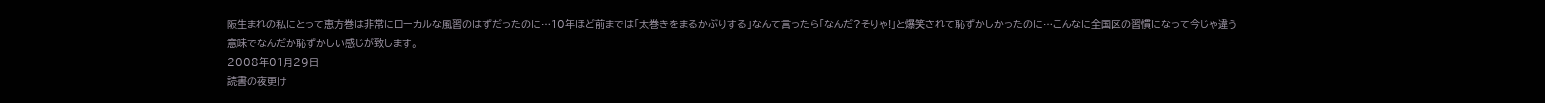阪生まれの私にとって恵方巻は非常にローカルな風習のはずだったのに…10年ほど前までは「太巻きをまるかぶりする」なんて言ったら「なんだ?そりゃ!」と爆笑されて恥ずかしかったのに…こんなに全国区の習慣になって今じゃ違う意味でなんだか恥ずかしい感じが致します。
2008年01月29日
読書の夜更け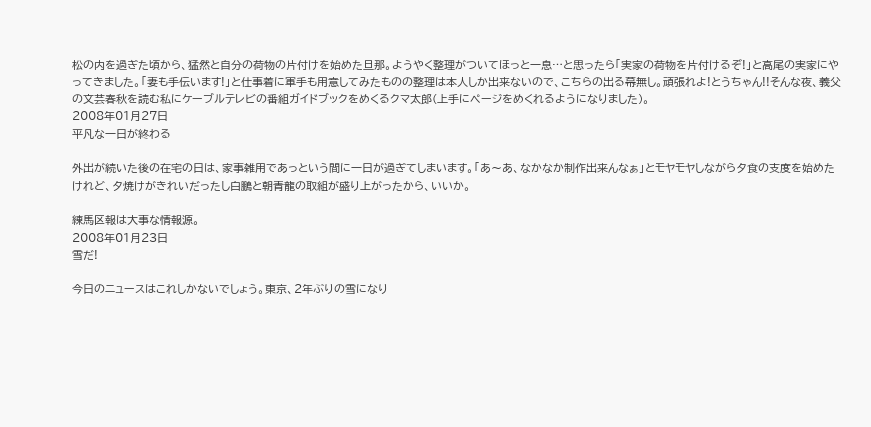松の内を過ぎた頃から、猛然と自分の荷物の片付けを始めた旦那。ようやく整理がついてほっと一息…と思ったら「実家の荷物を片付けるぞ!」と高尾の実家にやってきました。「妻も手伝います!」と仕事着に軍手も用意してみたものの整理は本人しか出来ないので、こちらの出る幕無し。頑張れよ!とうちゃん!!そんな夜、義父の文芸春秋を読む私にケーブルテレビの番組ガイドブックをめくるクマ太郎(上手にページをめくれるようになりました)。
2008年01月27日
平凡な一日が終わる

外出が続いた後の在宅の日は、家事雑用であっという間に一日が過ぎてしまいます。「あ〜あ、なかなか制作出来んなぁ」とモヤモヤしながら夕食の支度を始めたけれど、夕焼けがきれいだったし白鵬と朝青龍の取組が盛り上がったから、いいか。

練馬区報は大事な情報源。
2008年01月23日
雪だ!

今日のニュースはこれしかないでしょう。東京、2年ぶりの雪になり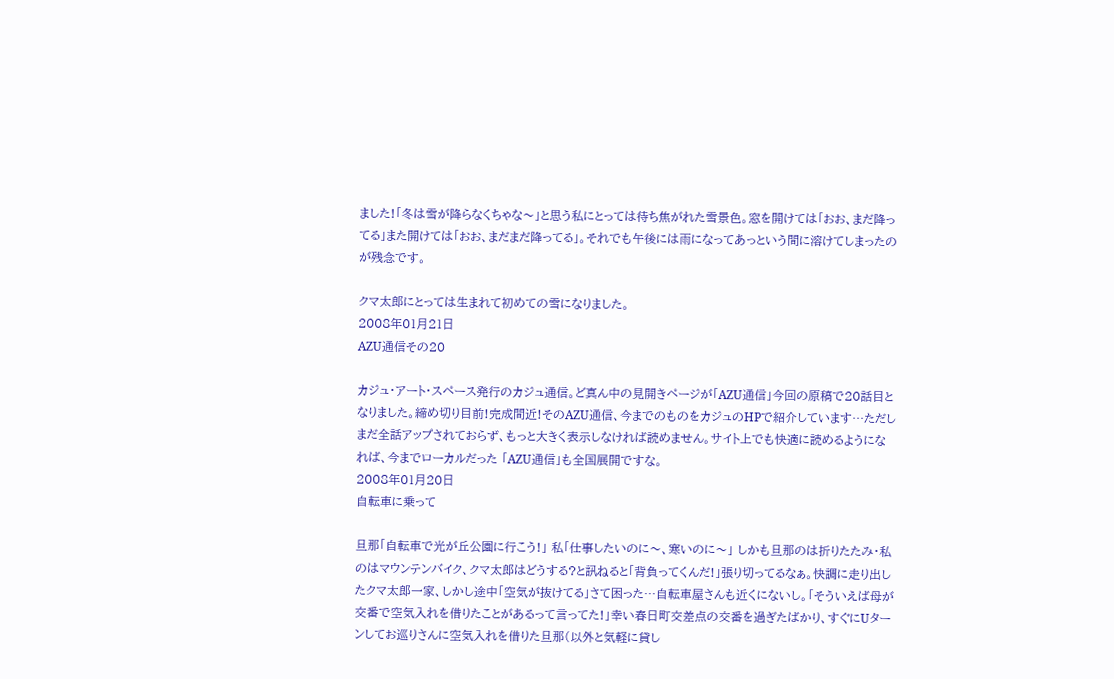ました!「冬は雪が降らなくちゃな〜」と思う私にとっては待ち焦がれた雪景色。窓を開けては「おお、まだ降ってる」また開けては「おお、まだまだ降ってる」。それでも午後には雨になってあっという間に溶けてしまったのが残念です。

クマ太郎にとっては生まれて初めての雪になりました。
2008年01月21日
AZU通信その20

カジュ・アート・スペース発行のカジュ通信。ど真ん中の見開きページが「AZU通信」今回の原稿で20話目となりました。締め切り目前!完成間近!そのAZU通信、今までのものをカジュのHPで紹介しています…ただしまだ全話アップされておらず、もっと大きく表示しなければ読めません。サイト上でも快適に読めるようになれば、今までローカルだった 「AZU通信」も全国展開ですな。
2008年01月20日
自転車に乗って

旦那「自転車で光が丘公園に行こう!」 私「仕事したいのに〜、寒いのに〜」 しかも旦那のは折りたたみ・私のはマウンテンバイク、クマ太郎はどうする?と訊ねると「背負ってくんだ!」張り切ってるなぁ。快調に走り出したクマ太郎一家、しかし途中「空気が抜けてる」さて困った…自転車屋さんも近くにないし。「そういえば母が交番で空気入れを借りたことがあるって言ってた!」幸い春日町交差点の交番を過ぎたばかり、すぐにUターンしてお巡りさんに空気入れを借りた旦那(以外と気軽に貸し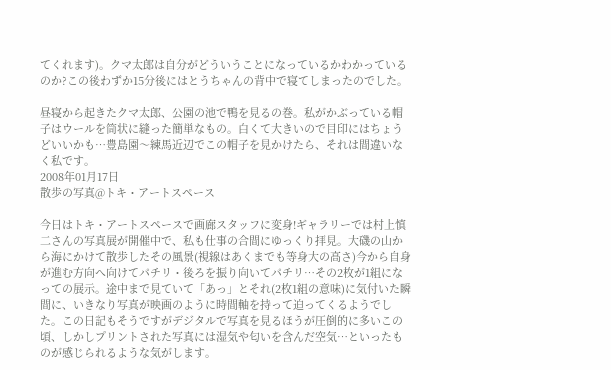てくれます)。クマ太郎は自分がどういうことになっているかわかっているのか?この後わずか15分後にはとうちゃんの背中で寝てしまったのでした。

昼寝から起きたクマ太郎、公園の池で鴨を見るの巻。私がかぶっている帽子はウールを筒状に縫った簡単なもの。白くて大きいので目印にはちょうどいいかも…豊島園〜練馬近辺でこの帽子を見かけたら、それは間違いなく私です。
2008年01月17日
散歩の写真@トキ・アートスペース

今日はトキ・アートスペースで画廊スタッフに変身!ギャラリーでは村上慎二さんの写真展が開催中で、私も仕事の合間にゆっくり拝見。大磯の山から海にかけて散歩したその風景(視線はあくまでも等身大の高さ)今から自身が進む方向へ向けてパチリ・後ろを振り向いてパチリ…その2枚が1組になっての展示。途中まで見ていて「あっ」とそれ(2枚1組の意味)に気付いた瞬間に、いきなり写真が映画のように時間軸を持って迫ってくるようでした。この日記もそうですがデジタルで写真を見るほうが圧倒的に多いこの頃、しかしプリントされた写真には湿気や匂いを含んだ空気…といったものが感じられるような気がします。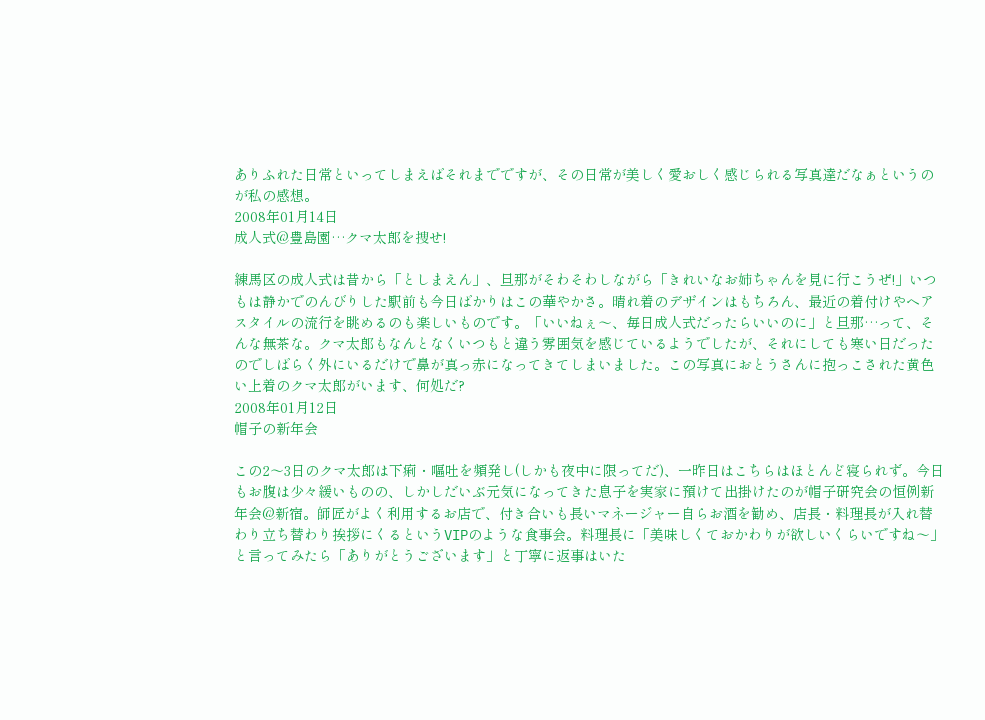ありふれた日常といってしまえばそれまでですが、その日常が美しく愛おしく感じられる写真達だなぁというのが私の感想。
2008年01月14日
成人式@豊島園…クマ太郎を捜せ!

練馬区の成人式は昔から「としまえん」、旦那がそわそわしながら「きれいなお姉ちゃんを見に行こうぜ!」いつもは静かでのんびりした駅前も今日ばかりはこの華やかさ。晴れ着のデザインはもちろん、最近の着付けやヘアスタイルの流行を眺めるのも楽しいものです。「いいねぇ〜、毎日成人式だったらいいのに」と旦那…って、そんな無茶な。クマ太郎もなんとなくいつもと違う雰囲気を感じているようでしたが、それにしても寒い日だったのでしばらく外にいるだけで鼻が真っ赤になってきてしまいました。この写真におとうさんに抱っこされた黄色い上着のクマ太郎がいます、何処だ?
2008年01月12日
帽子の新年会

この2〜3日のクマ太郎は下痢・嘔吐を頻発し(しかも夜中に限ってだ)、一昨日はこちらはほとんど寝られず。今日もお腹は少々緩いものの、しかしだいぶ元気になってきた息子を実家に預けて出掛けたのが帽子研究会の恒例新年会@新宿。師匠がよく利用するお店で、付き合いも長いマネージャー自らお酒を勧め、店長・料理長が入れ替わり立ち替わり挨拶にくるというVIPのような食事会。料理長に「美味しくておかわりが欲しいくらいですね〜」と言ってみたら「ありがとうございます」と丁寧に返事はいた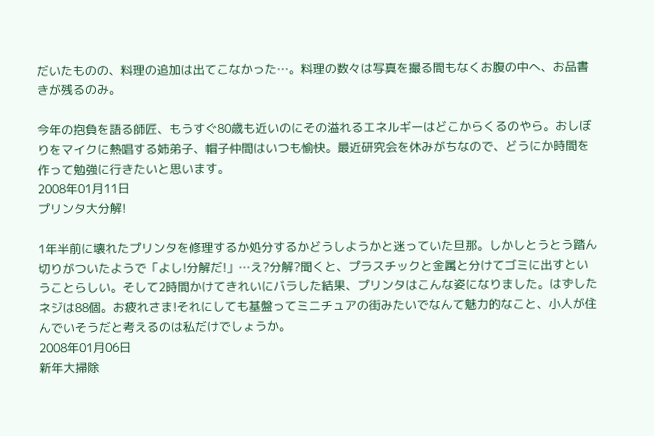だいたものの、料理の追加は出てこなかった…。料理の数々は写真を撮る間もなくお腹の中へ、お品書きが残るのみ。

今年の抱負を語る師匠、もうすぐ80歳も近いのにその溢れるエネルギーはどこからくるのやら。おしぼりをマイクに熱唱する姉弟子、帽子仲間はいつも愉快。最近研究会を休みがちなので、どうにか時間を作って勉強に行きたいと思います。
2008年01月11日
プリンタ大分解!

1年半前に壊れたプリンタを修理するか処分するかどうしようかと迷っていた旦那。しかしとうとう踏ん切りがついたようで「よし!分解だ!」…え?分解?聞くと、プラスチックと金属と分けてゴミに出すということらしい。そして2時間かけてきれいにバラした結果、プリンタはこんな姿になりました。はずしたネジは88個。お疲れさま!それにしても基盤ってミニチュアの街みたいでなんて魅力的なこと、小人が住んでいそうだと考えるのは私だけでしょうか。
2008年01月06日
新年大掃除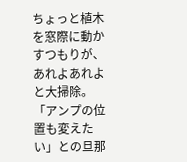ちょっと植木を窓際に動かすつもりが、あれよあれよと大掃除。「アンプの位置も変えたい」との旦那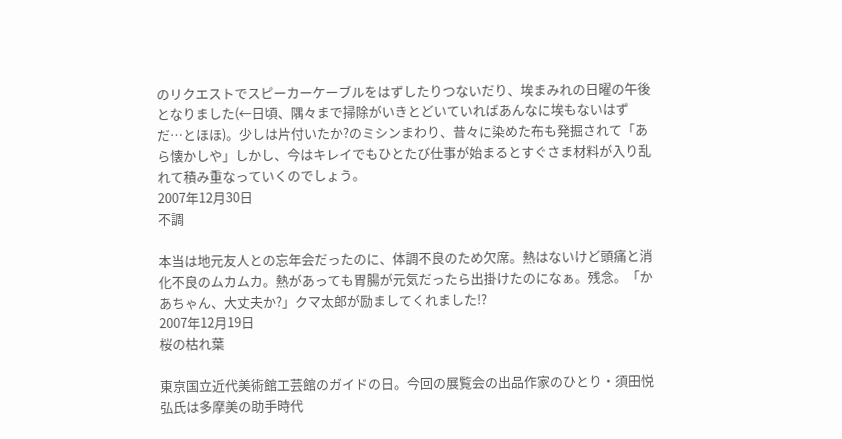のリクエストでスピーカーケーブルをはずしたりつないだり、埃まみれの日曜の午後となりました(←日頃、隅々まで掃除がいきとどいていればあんなに埃もないはずだ…とほほ)。少しは片付いたか?のミシンまわり、昔々に染めた布も発掘されて「あら懐かしや」しかし、今はキレイでもひとたび仕事が始まるとすぐさま材料が入り乱れて積み重なっていくのでしょう。
2007年12月30日
不調

本当は地元友人との忘年会だったのに、体調不良のため欠席。熱はないけど頭痛と消化不良のムカムカ。熱があっても胃腸が元気だったら出掛けたのになぁ。残念。「かあちゃん、大丈夫か?」クマ太郎が励ましてくれました!?
2007年12月19日
桜の枯れ葉

東京国立近代美術館工芸館のガイドの日。今回の展覧会の出品作家のひとり・須田悦弘氏は多摩美の助手時代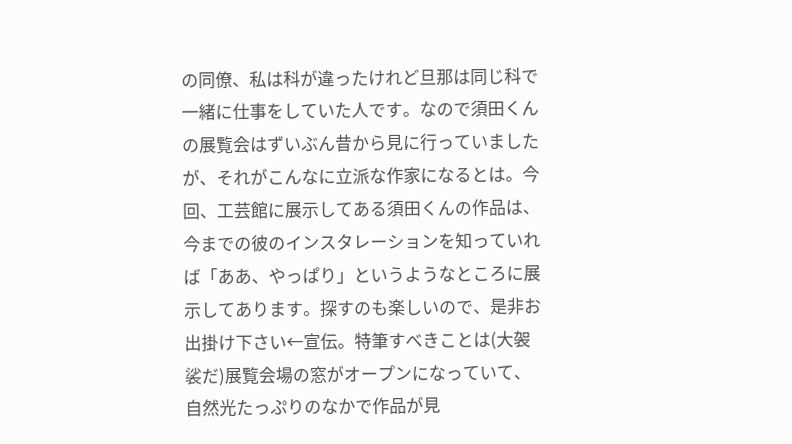の同僚、私は科が違ったけれど旦那は同じ科で一緒に仕事をしていた人です。なので須田くんの展覧会はずいぶん昔から見に行っていましたが、それがこんなに立派な作家になるとは。今回、工芸館に展示してある須田くんの作品は、今までの彼のインスタレーションを知っていれば「ああ、やっぱり」というようなところに展示してあります。探すのも楽しいので、是非お出掛け下さい←宣伝。特筆すべきことは(大袈裟だ)展覧会場の窓がオープンになっていて、自然光たっぷりのなかで作品が見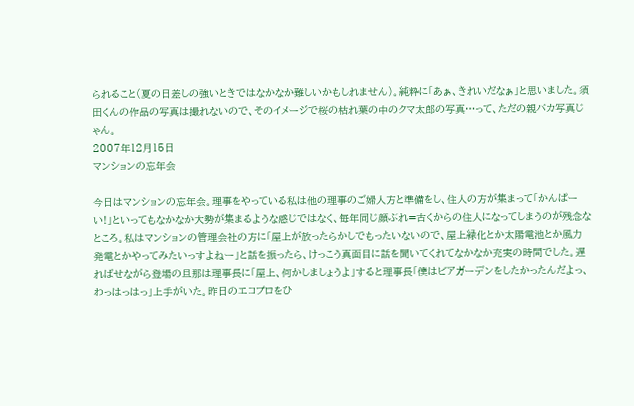られること(夏の日差しの強いときではなかなか難しいかもしれません)。純粋に「あぁ、きれいだなぁ」と思いました。須田くんの作品の写真は撮れないので、そのイメージで桜の枯れ葉の中のクマ太郎の写真…って、ただの親バカ写真じゃん。
2007年12月15日
マンションの忘年会

今日はマンションの忘年会。理事をやっている私は他の理事のご婦人方と準備をし、住人の方が集まって「かんぱーい!」といってもなかなか大勢が集まるような感じではなく、毎年同じ顔ぶれ=古くからの住人になってしまうのが残念なところ。私はマンションの管理会社の方に「屋上が放ったらかしでもったいないので、屋上緑化とか太陽電池とか風力発電とかやってみたいっすよねー」と話を振ったら、けっこう真面目に話を聞いてくれてなかなか充実の時間でした。遅ればせながら登場の旦那は理事長に「屋上、何かしましょうよ」すると理事長「僕はビアガーデンをしたかったんだよっ、わっはっはっ」上手がいた。昨日のエコプロをひ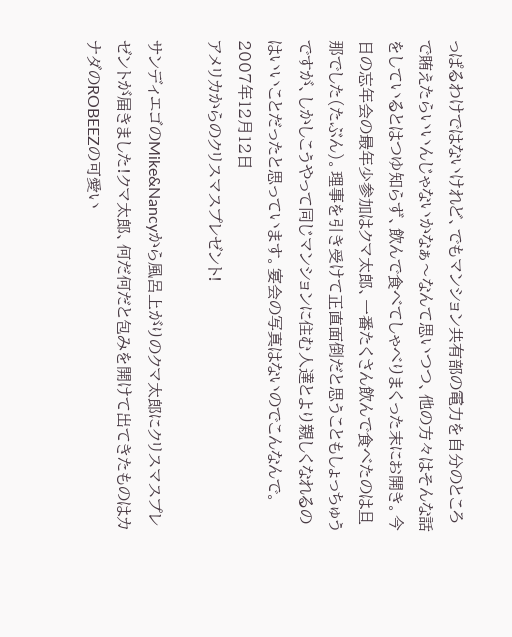っぱるわけではないけれど、でもマンション共有部の電力を自分のところで賄えたらいいんじゃないかなぁ〜なんて思いつつ、他の方々はそんな話をしているとはつゆ知らず、飲んで食べてしゃべりまくった末にお開き。今日の忘年会の最年少参加はクマ太郎、一番たくさん飲んで食べたのは旦那でした(たぶん)。理事を引き受けて正直面倒だと思うこともしょっちゅうですが、しかしこうやって同じマンションに住む人達とより親しくなれるのはいいことだったと思っています。宴会の写真はないのでこんなんで。
2007年12月12日
アメリカからのクリスマスプレゼント!

サンディエゴのMike&Nancyから風呂上がりのクマ太郎にクリスマスプレゼントが届きました!クマ太郎、何だ何だと包みを開けて出てきたものはカナダのROBEEZの可愛い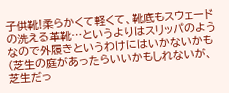子供靴!柔らかくて軽くて、靴底もスウェードの洗える革靴…というよりはスリッパのようなので外履きというわけにはいかないかも(芝生の庭があったらいいかもしれないが、芝生だっ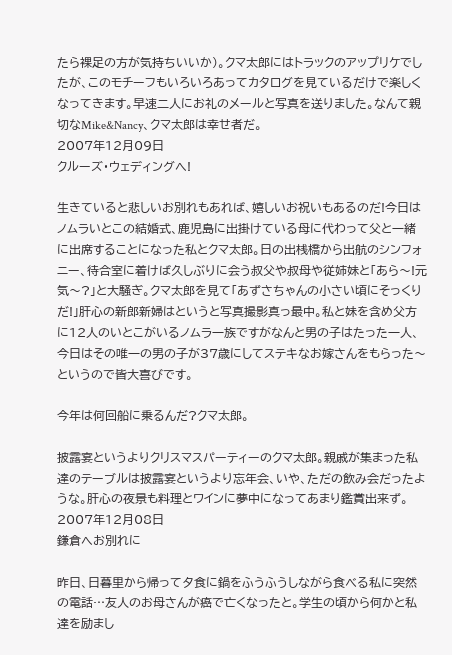たら裸足の方が気持ちいいか)。クマ太郎にはトラックのアップリケでしたが、このモチーフもいろいろあってカタログを見ているだけで楽しくなってきます。早速二人にお礼のメールと写真を送りました。なんて親切なMike&Nancy、クマ太郎は幸せ者だ。
2007年12月09日
クルーズ・ウェディングへ!

生きていると悲しいお別れもあれば、嬉しいお祝いもあるのだ!今日はノムラいとこの結婚式、鹿児島に出掛けている母に代わって父と一緒に出席することになった私とクマ太郎。日の出桟橋から出航のシンフォニー、待合室に着けば久しぶりに会う叔父や叔母や従姉妹と「あら〜!元気〜?」と大騒ぎ。クマ太郎を見て「あずさちゃんの小さい頃にそっくりだ!」肝心の新郎新婦はというと写真撮影真っ最中。私と妹を含め父方に12人のいとこがいるノムラ一族ですがなんと男の子はたった一人、今日はその唯一の男の子が37歳にしてステキなお嫁さんをもらった〜というので皆大喜びです。

今年は何回船に乗るんだ?クマ太郎。

披露宴というよりクリスマスパーティーのクマ太郎。親戚が集まった私達のテーブルは披露宴というより忘年会、いや、ただの飲み会だったような。肝心の夜景も料理とワインに夢中になってあまり鑑賞出来ず。
2007年12月08日
鎌倉へお別れに

昨日、日暮里から帰って夕食に鍋をふうふうしながら食べる私に突然の電話…友人のお母さんが癌で亡くなったと。学生の頃から何かと私達を励まし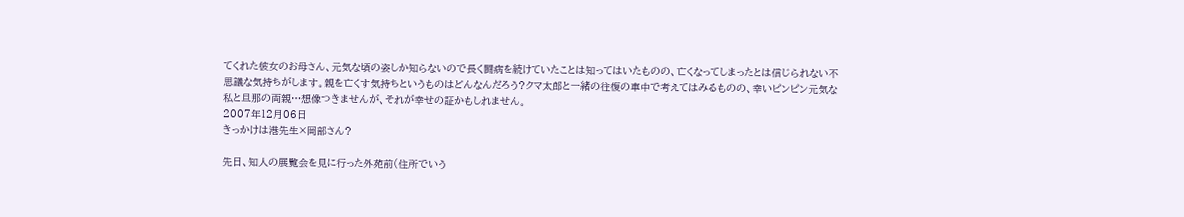てくれた彼女のお母さん、元気な頃の姿しか知らないので長く闘病を続けていたことは知ってはいたものの、亡くなってしまったとは信じられない不思議な気持ちがします。親を亡くす気持ちというものはどんなんだろう?クマ太郎と一緒の往復の車中で考えてはみるものの、幸いピンピン元気な私と旦那の両親…想像つきませんが、それが幸せの証かもしれません。
2007年12月06日
きっかけは港先生×岡部さん?

先日、知人の展覧会を見に行った外苑前(住所でいう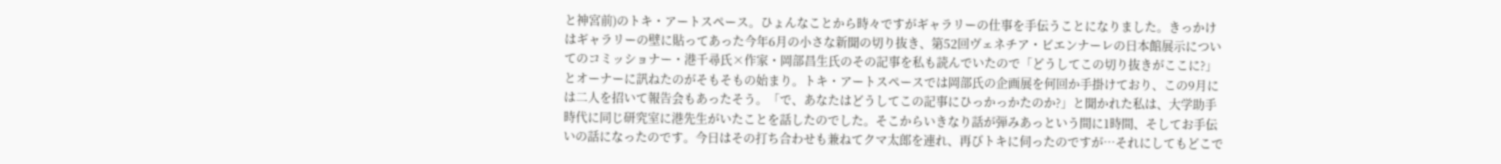と神宮前)のトキ・アートスペース。ひょんなことから時々ですがギャラリーの仕事を手伝うことになりました。きっかけはギャラリーの壁に貼ってあった今年6月の小さな新聞の切り抜き、第52回ヴェネチア・ビエンナーレの日本館展示についてのコミッショナー・港千尋氏×作家・岡部昌生氏のその記事を私も読んでいたので「どうしてこの切り抜きがここに?」とオーナーに訊ねたのがそもそもの始まり。トキ・アートスペースでは岡部氏の企画展を何回か手掛けており、この9月には二人を招いて報告会もあったそう。「で、あなたはどうしてこの記事にひっかっかたのか?」と聞かれた私は、大学助手時代に同じ研究室に港先生がいたことを話したのでした。そこからいきなり話が弾みあっという間に1時間、そしてお手伝いの話になったのです。今日はその打ち合わせも兼ねてクマ太郎を連れ、再びトキに伺ったのですが…それにしてもどこで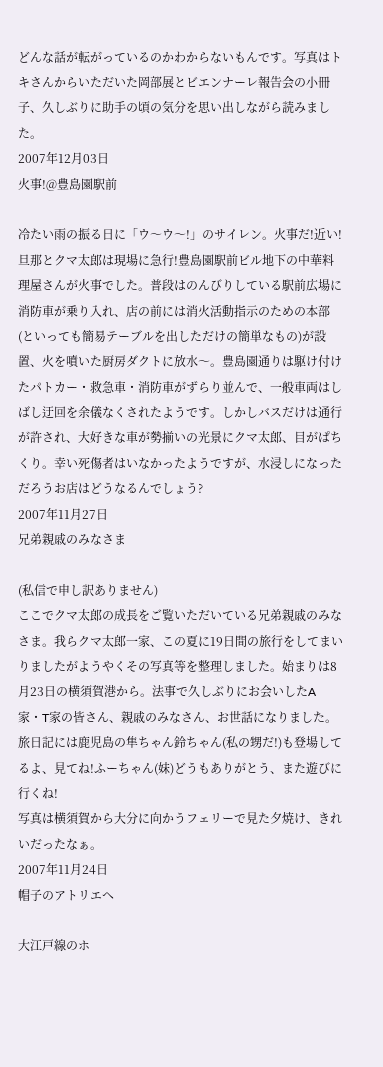どんな話が転がっているのかわからないもんです。写真はトキさんからいただいた岡部展とビエンナーレ報告会の小冊子、久しぶりに助手の頃の気分を思い出しながら読みました。
2007年12月03日
火事!@豊島園駅前

冷たい雨の振る日に「ウ〜ウ〜!」のサイレン。火事だ!近い!旦那とクマ太郎は現場に急行!豊島園駅前ビル地下の中華料理屋さんが火事でした。普段はのんびりしている駅前広場に消防車が乗り入れ、店の前には消火活動指示のための本部(といっても簡易テーブルを出しただけの簡単なもの)が設置、火を噴いた厨房ダクトに放水〜。豊島園通りは駆け付けたパトカー・救急車・消防車がずらり並んで、一般車両はしばし迂回を余儀なくされたようです。しかしバスだけは通行が許され、大好きな車が勢揃いの光景にクマ太郎、目がぱちくり。幸い死傷者はいなかったようですが、水浸しになっただろうお店はどうなるんでしょう?
2007年11月27日
兄弟親戚のみなさま

(私信で申し訳ありません)
ここでクマ太郎の成長をご覧いただいている兄弟親戚のみなさま。我らクマ太郎一家、この夏に19日間の旅行をしてまいりましたがようやくその写真等を整理しました。始まりは8月23日の横須賀港から。法事で久しぶりにお会いしたA家・T家の皆さん、親戚のみなさん、お世話になりました。旅日記には鹿児島の隼ちゃん鈴ちゃん(私の甥だ!)も登場してるよ、見てね!ふーちゃん(妹)どうもありがとう、また遊びに行くね!
写真は横須賀から大分に向かうフェリーで見た夕焼け、きれいだったなぁ。
2007年11月24日
帽子のアトリエへ

大江戸線のホ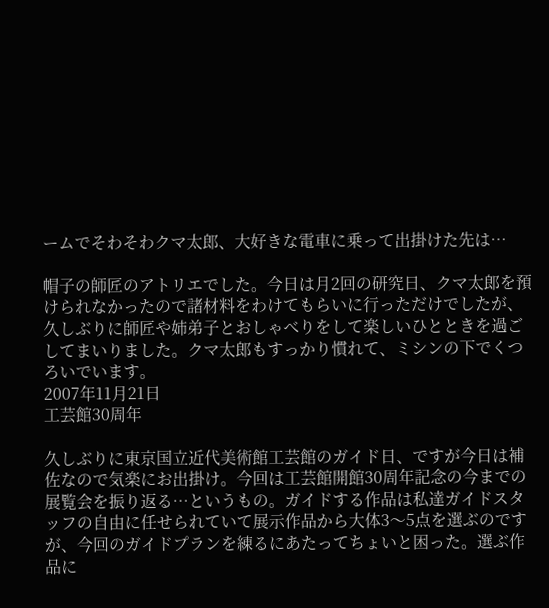ームでそわそわクマ太郎、大好きな電車に乗って出掛けた先は…

帽子の師匠のアトリエでした。今日は月2回の研究日、クマ太郎を預けられなかったので諸材料をわけてもらいに行っただけでしたが、久しぶりに師匠や姉弟子とおしゃべりをして楽しいひとときを過ごしてまいりました。クマ太郎もすっかり慣れて、ミシンの下でくつろいでいます。
2007年11月21日
工芸館30周年

久しぶりに東京国立近代美術館工芸館のガイド日、ですが今日は補佐なので気楽にお出掛け。今回は工芸館開館30周年記念の今までの展覧会を振り返る…というもの。ガイドする作品は私達ガイドスタッフの自由に任せられていて展示作品から大体3〜5点を選ぶのですが、今回のガイドプランを練るにあたってちょいと困った。選ぶ作品に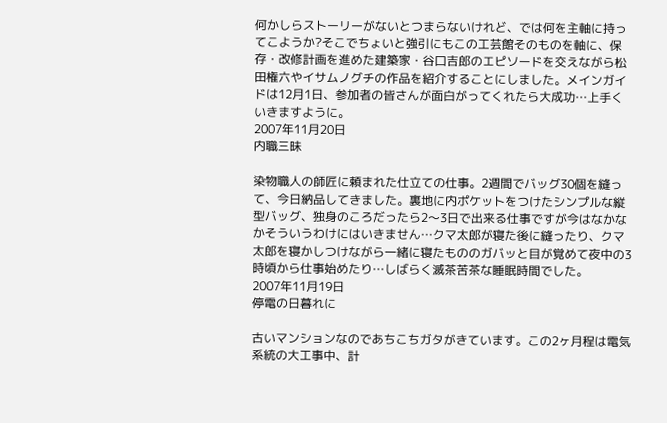何かしらストーリーがないとつまらないけれど、では何を主軸に持ってこようか?そこでちょいと強引にもこの工芸館そのものを軸に、保存・改修計画を進めた建築家・谷口吉郎のエピソードを交えながら松田権六やイサムノグチの作品を紹介することにしました。メインガイドは12月1日、参加者の皆さんが面白がってくれたら大成功…上手くいきますように。
2007年11月20日
内職三昧

染物職人の師匠に頼まれた仕立ての仕事。2週間でバッグ30個を縫って、今日納品してきました。裏地に内ポケットをつけたシンプルな縦型バッグ、独身のころだったら2〜3日で出来る仕事ですが今はなかなかそういうわけにはいきません…クマ太郎が寝た後に縫ったり、クマ太郎を寝かしつけながら一緒に寝たもののガバッと目が覚めて夜中の3時頃から仕事始めたり…しばらく滅茶苦茶な睡眠時間でした。
2007年11月19日
停電の日暮れに

古いマンションなのであちこちガタがきています。この2ヶ月程は電気系統の大工事中、計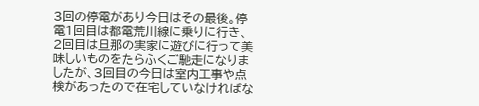3回の停電があり今日はその最後。停電1回目は都電荒川線に乗りに行き、2回目は旦那の実家に遊びに行って美味しいものをたらふくご馳走になりましたが、3回目の今日は室内工事や点検があったので在宅していなければな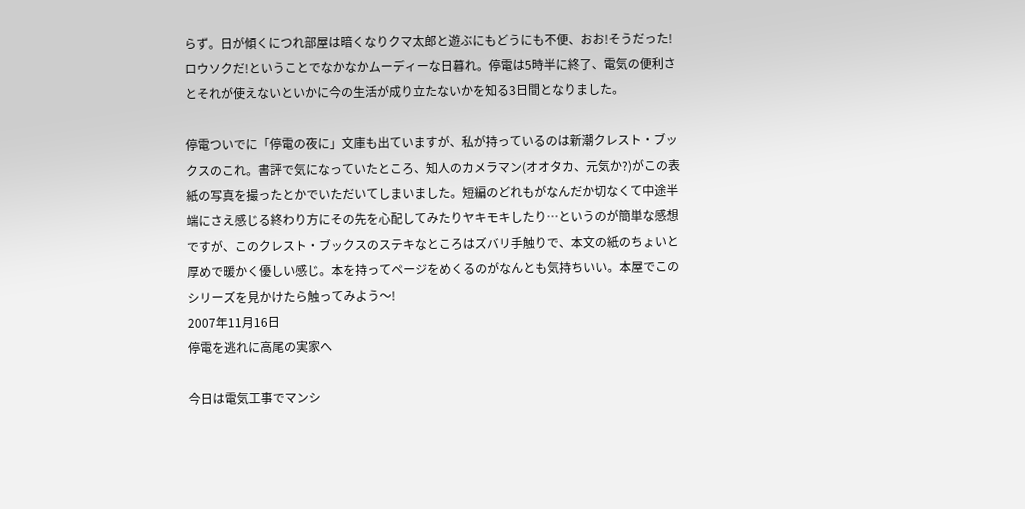らず。日が傾くにつれ部屋は暗くなりクマ太郎と遊ぶにもどうにも不便、おお!そうだった!ロウソクだ!ということでなかなかムーディーな日暮れ。停電は5時半に終了、電気の便利さとそれが使えないといかに今の生活が成り立たないかを知る3日間となりました。

停電ついでに「停電の夜に」文庫も出ていますが、私が持っているのは新潮クレスト・ブックスのこれ。書評で気になっていたところ、知人のカメラマン(オオタカ、元気か?)がこの表紙の写真を撮ったとかでいただいてしまいました。短編のどれもがなんだか切なくて中途半端にさえ感じる終わり方にその先を心配してみたりヤキモキしたり…というのが簡単な感想ですが、このクレスト・ブックスのステキなところはズバリ手触りで、本文の紙のちょいと厚めで暖かく優しい感じ。本を持ってページをめくるのがなんとも気持ちいい。本屋でこのシリーズを見かけたら触ってみよう〜!
2007年11月16日
停電を逃れに高尾の実家へ

今日は電気工事でマンシ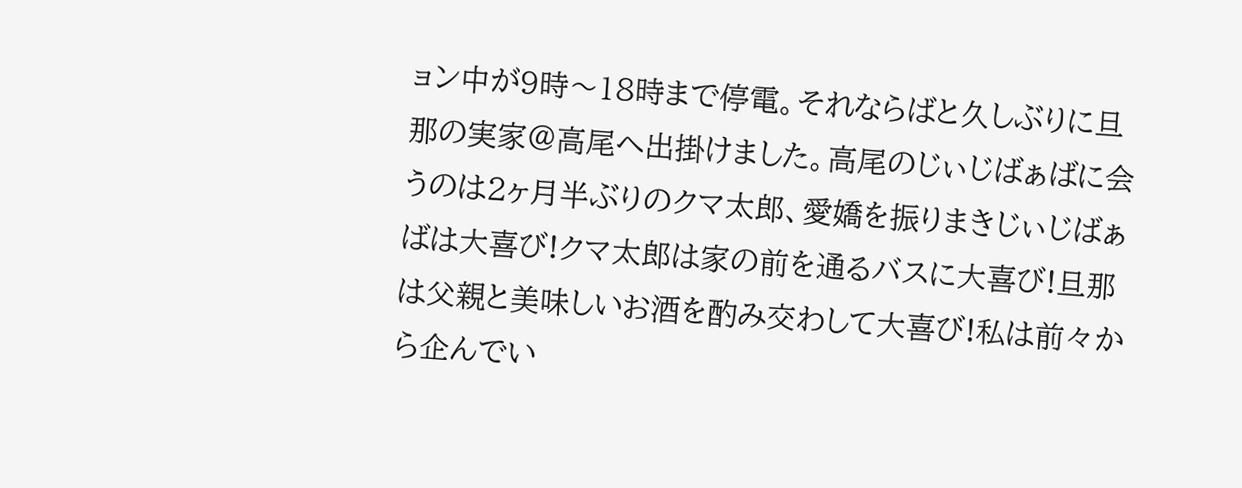ョン中が9時〜18時まで停電。それならばと久しぶりに旦那の実家@高尾へ出掛けました。高尾のじぃじばぁばに会うのは2ヶ月半ぶりのクマ太郎、愛嬌を振りまきじぃじばぁばは大喜び!クマ太郎は家の前を通るバスに大喜び!旦那は父親と美味しいお酒を酌み交わして大喜び!私は前々から企んでい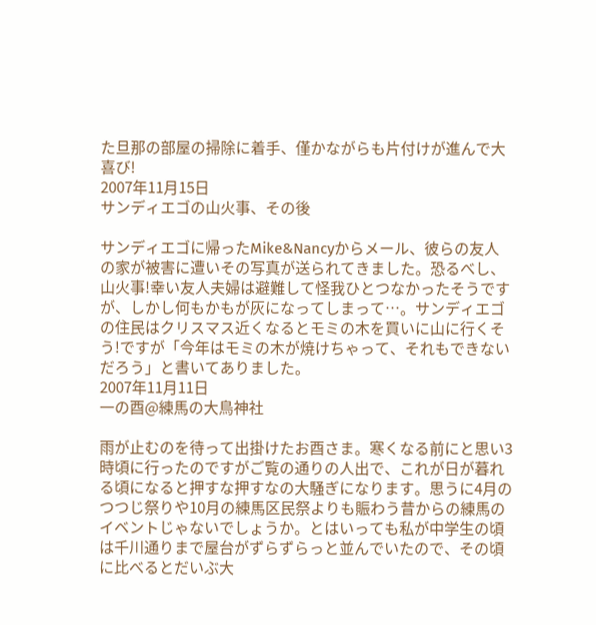た旦那の部屋の掃除に着手、僅かながらも片付けが進んで大喜び!
2007年11月15日
サンディエゴの山火事、その後

サンディエゴに帰ったMike&Nancyからメール、彼らの友人の家が被害に遭いその写真が送られてきました。恐るべし、山火事!幸い友人夫婦は避難して怪我ひとつなかったそうですが、しかし何もかもが灰になってしまって…。サンディエゴの住民はクリスマス近くなるとモミの木を買いに山に行くそう!ですが「今年はモミの木が焼けちゃって、それもできないだろう」と書いてありました。
2007年11月11日
一の酉@練馬の大鳥神社

雨が止むのを待って出掛けたお酉さま。寒くなる前にと思い3時頃に行ったのですがご覧の通りの人出で、これが日が暮れる頃になると押すな押すなの大騒ぎになります。思うに4月のつつじ祭りや10月の練馬区民祭よりも賑わう昔からの練馬のイベントじゃないでしょうか。とはいっても私が中学生の頃は千川通りまで屋台がずらずらっと並んでいたので、その頃に比べるとだいぶ大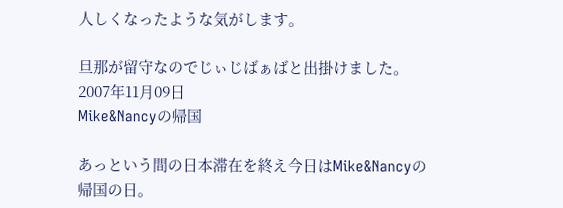人しくなったような気がします。

旦那が留守なのでじぃじばぁばと出掛けました。
2007年11月09日
Mike&Nancyの帰国

あっという間の日本滞在を終え今日はMike&Nancyの帰国の日。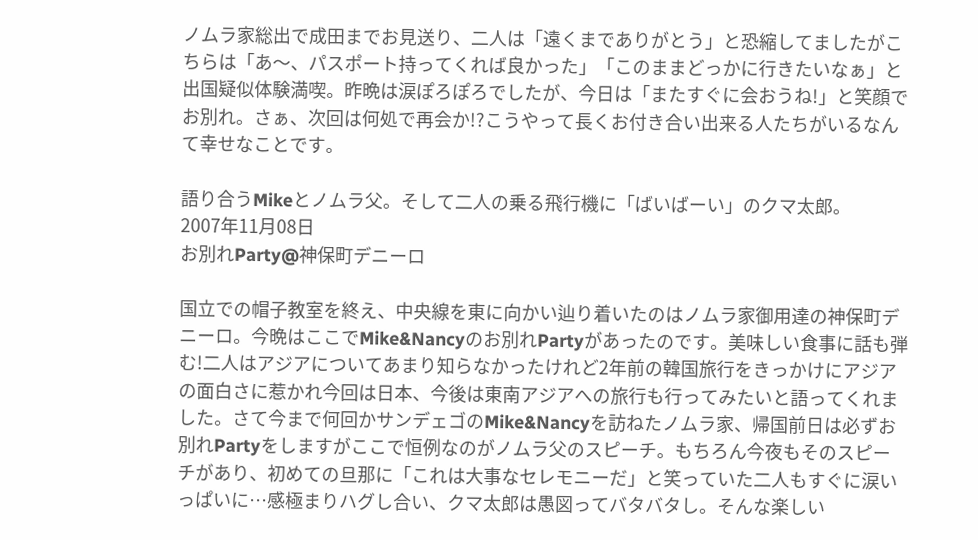ノムラ家総出で成田までお見送り、二人は「遠くまでありがとう」と恐縮してましたがこちらは「あ〜、パスポート持ってくれば良かった」「このままどっかに行きたいなぁ」と出国疑似体験満喫。昨晩は涙ぽろぽろでしたが、今日は「またすぐに会おうね!」と笑顔でお別れ。さぁ、次回は何処で再会か!?こうやって長くお付き合い出来る人たちがいるなんて幸せなことです。

語り合うMikeとノムラ父。そして二人の乗る飛行機に「ばいばーい」のクマ太郎。
2007年11月08日
お別れParty@神保町デニーロ

国立での帽子教室を終え、中央線を東に向かい辿り着いたのはノムラ家御用達の神保町デニーロ。今晩はここでMike&Nancyのお別れPartyがあったのです。美味しい食事に話も弾む!二人はアジアについてあまり知らなかったけれど2年前の韓国旅行をきっかけにアジアの面白さに惹かれ今回は日本、今後は東南アジアへの旅行も行ってみたいと語ってくれました。さて今まで何回かサンデェゴのMike&Nancyを訪ねたノムラ家、帰国前日は必ずお別れPartyをしますがここで恒例なのがノムラ父のスピーチ。もちろん今夜もそのスピーチがあり、初めての旦那に「これは大事なセレモニーだ」と笑っていた二人もすぐに涙いっぱいに…感極まりハグし合い、クマ太郎は愚図ってバタバタし。そんな楽しい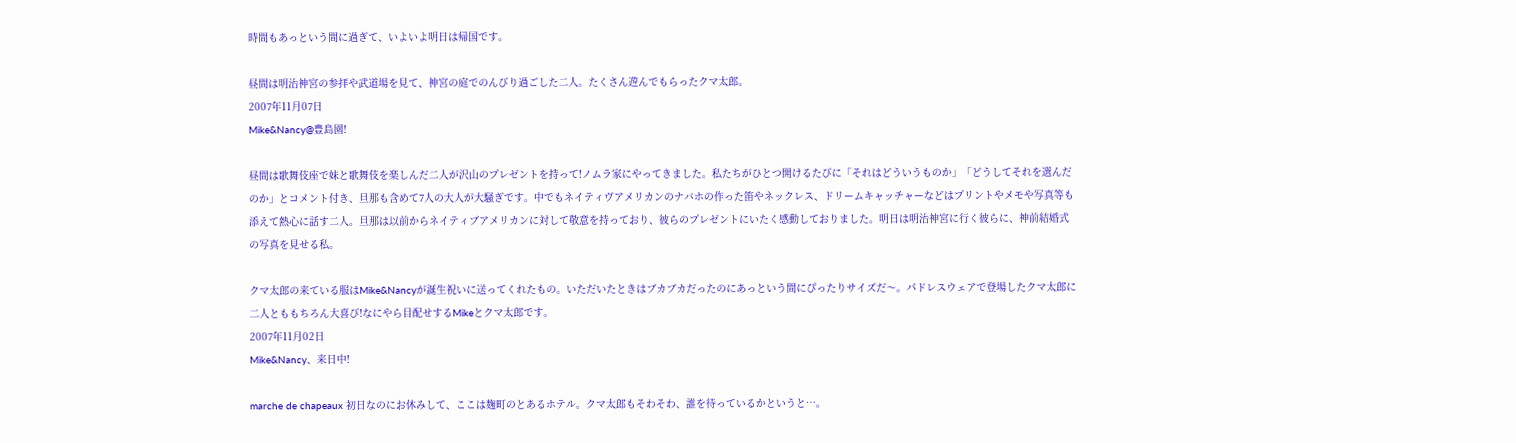時間もあっという間に過ぎて、いよいよ明日は帰国です。

昼間は明治神宮の参拝や武道場を見て、神宮の庭でのんびり過ごした二人。たくさん遊んでもらったクマ太郎。
2007年11月07日
Mike&Nancy@豊島園!

昼間は歌舞伎座で妹と歌舞伎を楽しんだ二人が沢山のプレゼントを持って!ノムラ家にやってきました。私たちがひとつ開けるたびに「それはどういうものか」「どうしてそれを選んだのか」とコメント付き、旦那も含めて7人の大人が大騒ぎです。中でもネイティヴアメリカンのナバホの作った笛やネックレス、ドリームキャッチャーなどはプリントやメモや写真等も添えて熱心に話す二人。旦那は以前からネイティブアメリカンに対して敬意を持っており、彼らのプレゼントにいたく感動しておりました。明日は明治神宮に行く彼らに、神前結婚式の写真を見せる私。

クマ太郎の来ている服はMike&Nancyが誕生祝いに送ってくれたもの。いただいたときはブカブカだったのにあっという間にぴったりサイズだ〜。パドレスウェアで登場したクマ太郎に二人とももちろん大喜び!なにやら目配せするMikeとクマ太郎です。
2007年11月02日
Mike&Nancy、来日中!

marche de chapeaux 初日なのにお休みして、ここは麹町のとあるホテル。クマ太郎もそわそわ、誰を待っているかというと…。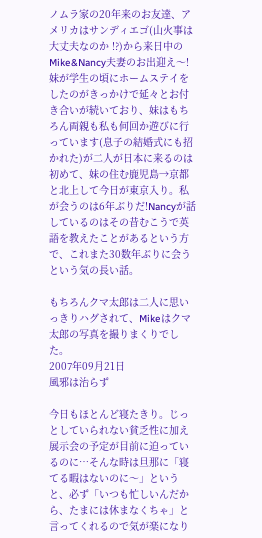ノムラ家の20年来のお友達、アメリカはサンディエゴ(山火事は大丈夫なのか !?)から来日中のMike&Nancy夫妻のお出迎え〜!妹が学生の頃にホームステイをしたのがきっかけで延々とお付き合いが続いており、妹はもちろん両親も私も何回か遊びに行っています(息子の結婚式にも招かれた)が二人が日本に来るのは初めて、妹の住む鹿児島→京都と北上して今日が東京入り。私が会うのは6年ぶりだ!Nancyが話しているのはその昔むこうで英語を教えたことがあるという方で、これまた30数年ぶりに会うという気の長い話。

もちろんクマ太郎は二人に思いっきりハグされて、Mikeはクマ太郎の写真を撮りまくりでした。
2007年09月21日
風邪は治らず

今日もほとんど寝たきり。じっとしていられない貧乏性に加え展示会の予定が目前に迫っているのに…そんな時は旦那に「寝てる暇はないのに〜」というと、必ず「いつも忙しいんだから、たまには休まなくちゃ」と言ってくれるので気が楽になり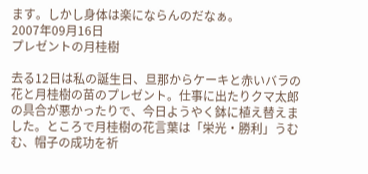ます。しかし身体は楽にならんのだなぁ。
2007年09月16日
プレゼントの月桂樹

去る12日は私の誕生日、旦那からケーキと赤いバラの花と月桂樹の苗のプレゼント。仕事に出たりクマ太郎の具合が悪かったりで、今日ようやく鉢に植え替えました。ところで月桂樹の花言葉は「栄光・勝利」うむむ、帽子の成功を祈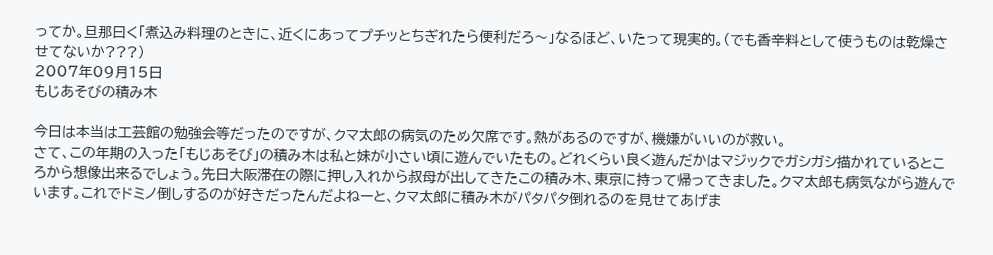ってか。旦那曰く「煮込み料理のときに、近くにあってプチッとちぎれたら便利だろ〜」なるほど、いたって現実的。(でも香辛料として使うものは乾燥させてないか???)
2007年09月15日
もじあそびの積み木

今日は本当は工芸館の勉強会等だったのですが、クマ太郎の病気のため欠席です。熱があるのですが、機嫌がいいのが救い。
さて、この年期の入った「もじあそび」の積み木は私と妹が小さい頃に遊んでいたもの。どれくらい良く遊んだかはマジックでガシガシ描かれているところから想像出来るでしょう。先日大阪滞在の際に押し入れから叔母が出してきたこの積み木、東京に持って帰ってきました。クマ太郎も病気ながら遊んでいます。これでドミノ倒しするのが好きだったんだよねーと、クマ太郎に積み木がパタパタ倒れるのを見せてあげま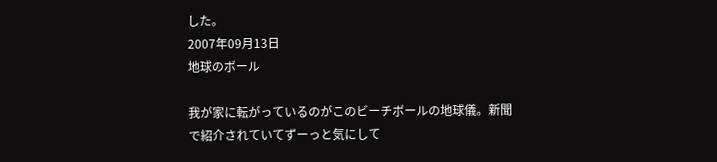した。
2007年09月13日
地球のボール

我が家に転がっているのがこのビーチボールの地球儀。新聞で紹介されていてずーっと気にして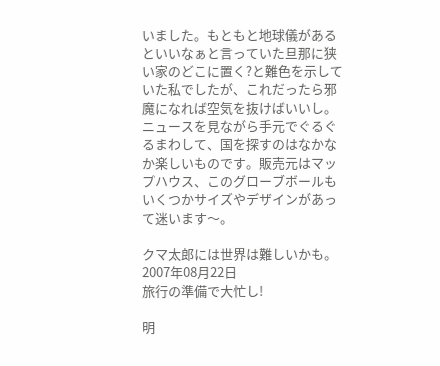いました。もともと地球儀があるといいなぁと言っていた旦那に狭い家のどこに置く?と難色を示していた私でしたが、これだったら邪魔になれば空気を抜けばいいし。ニュースを見ながら手元でぐるぐるまわして、国を探すのはなかなか楽しいものです。販売元はマップハウス、このグローブボールもいくつかサイズやデザインがあって迷います〜。

クマ太郎には世界は難しいかも。
2007年08月22日
旅行の準備で大忙し!

明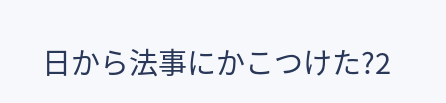日から法事にかこつけた?2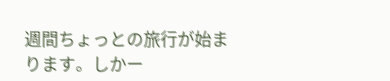週間ちょっとの旅行が始まります。しかー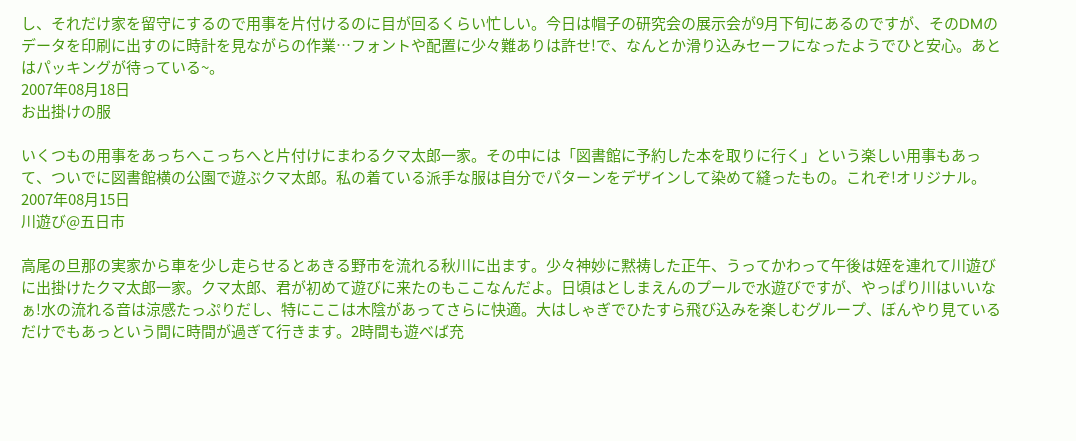し、それだけ家を留守にするので用事を片付けるのに目が回るくらい忙しい。今日は帽子の研究会の展示会が9月下旬にあるのですが、そのDMのデータを印刷に出すのに時計を見ながらの作業…フォントや配置に少々難ありは許せ!で、なんとか滑り込みセーフになったようでひと安心。あとはパッキングが待っている~。
2007年08月18日
お出掛けの服

いくつもの用事をあっちへこっちへと片付けにまわるクマ太郎一家。その中には「図書館に予約した本を取りに行く」という楽しい用事もあって、ついでに図書館横の公園で遊ぶクマ太郎。私の着ている派手な服は自分でパターンをデザインして染めて縫ったもの。これぞ!オリジナル。
2007年08月15日
川遊び@五日市

高尾の旦那の実家から車を少し走らせるとあきる野市を流れる秋川に出ます。少々神妙に黙祷した正午、うってかわって午後は姪を連れて川遊びに出掛けたクマ太郎一家。クマ太郎、君が初めて遊びに来たのもここなんだよ。日頃はとしまえんのプールで水遊びですが、やっぱり川はいいなぁ!水の流れる音は涼感たっぷりだし、特にここは木陰があってさらに快適。大はしゃぎでひたすら飛び込みを楽しむグループ、ぼんやり見ているだけでもあっという間に時間が過ぎて行きます。2時間も遊べば充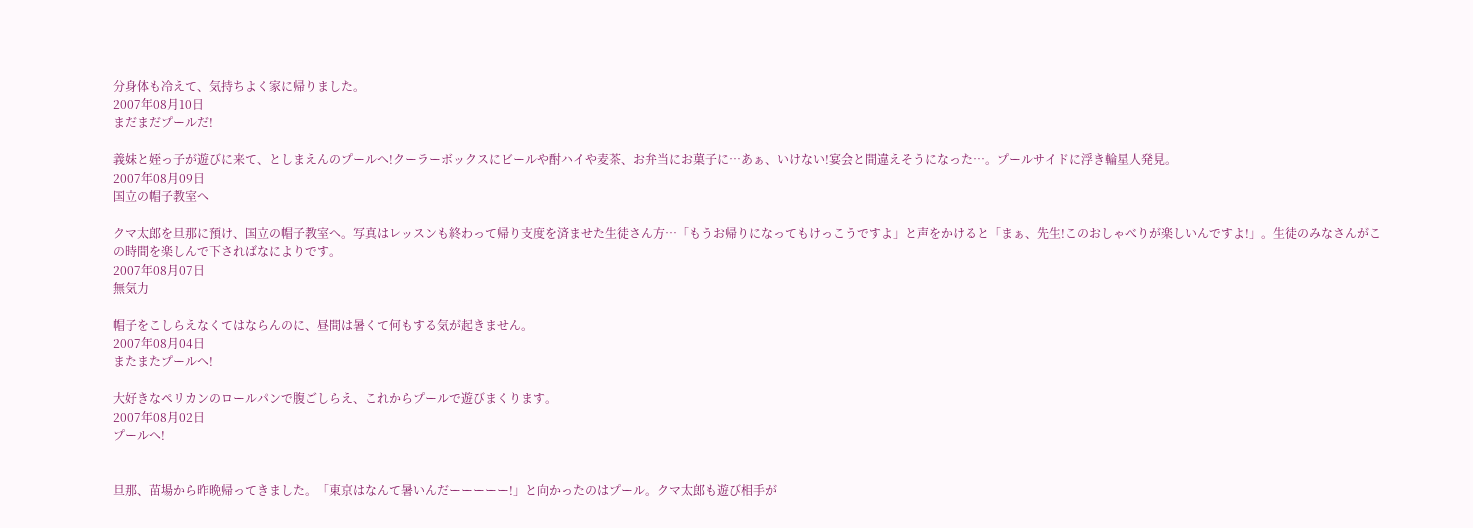分身体も冷えて、気持ちよく家に帰りました。
2007年08月10日
まだまだプールだ!

義妹と姪っ子が遊びに来て、としまえんのプールへ!クーラーボックスにビールや酎ハイや麦茶、お弁当にお菓子に…あぁ、いけない!宴会と間違えそうになった…。プールサイドに浮き輪星人発見。
2007年08月09日
国立の帽子教室へ

クマ太郎を旦那に預け、国立の帽子教室へ。写真はレッスンも終わって帰り支度を済ませた生徒さん方…「もうお帰りになってもけっこうですよ」と声をかけると「まぁ、先生!このおしゃべりが楽しいんですよ!」。生徒のみなさんがこの時間を楽しんで下さればなによりです。
2007年08月07日
無気力

帽子をこしらえなくてはならんのに、昼間は暑くて何もする気が起きません。
2007年08月04日
またまたプールへ!

大好きなペリカンのロールパンで腹ごしらえ、これからプールで遊びまくります。
2007年08月02日
プールへ!


旦那、苗場から昨晩帰ってきました。「東京はなんて暑いんだーーーーー!」と向かったのはプール。クマ太郎も遊び相手が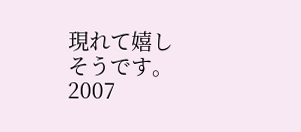現れて嬉しそうです。
2007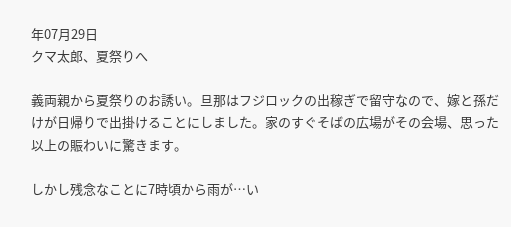年07月29日
クマ太郎、夏祭りへ

義両親から夏祭りのお誘い。旦那はフジロックの出稼ぎで留守なので、嫁と孫だけが日帰りで出掛けることにしました。家のすぐそばの広場がその会場、思った以上の賑わいに驚きます。

しかし残念なことに7時頃から雨が…い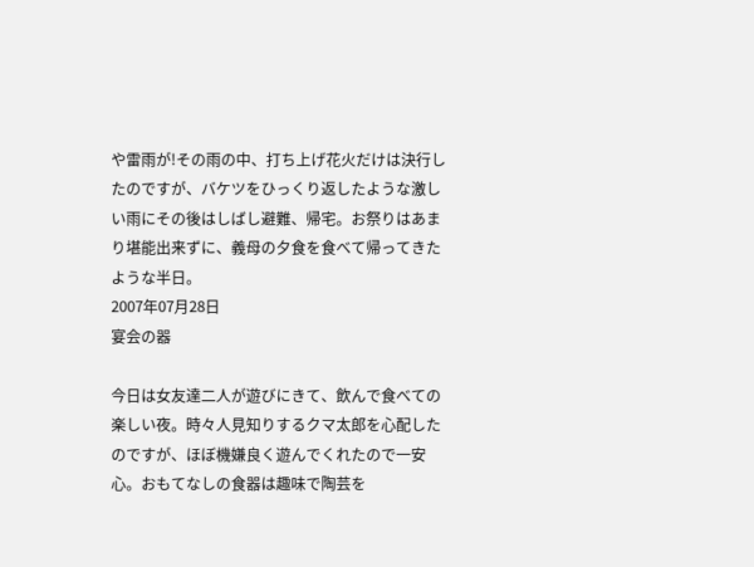や雷雨が!その雨の中、打ち上げ花火だけは決行したのですが、バケツをひっくり返したような激しい雨にその後はしばし避難、帰宅。お祭りはあまり堪能出来ずに、義母の夕食を食べて帰ってきたような半日。
2007年07月28日
宴会の器

今日は女友達二人が遊びにきて、飲んで食べての楽しい夜。時々人見知りするクマ太郎を心配したのですが、ほぼ機嫌良く遊んでくれたので一安心。おもてなしの食器は趣味で陶芸を